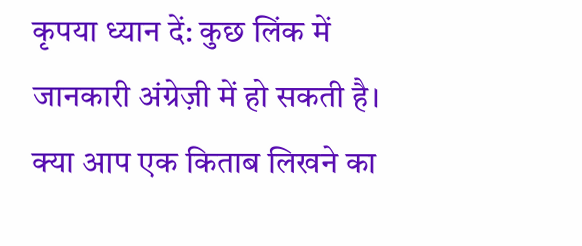कृपया ध्यान दें: कुछ लिंक में जानकारी अंग्रेज़ी में हो सकती है।
क्या आप एक किताब लिखने का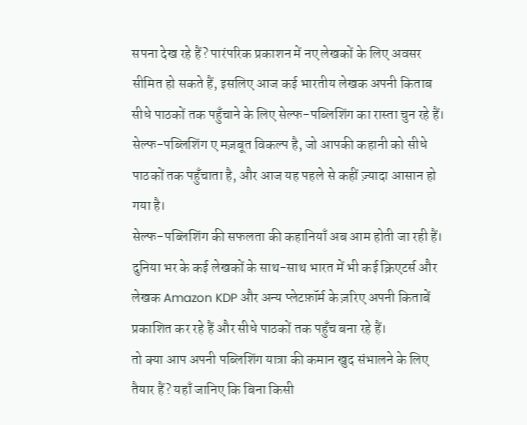सपना देख रहे हैं? पारंपरिक प्रकाशन में नए लेखकों के लिए अवसर सीमित हो सकते हैं, इसलिए आज कई भारतीय लेखक अपनी किताब सीधे पाठकों तक पहुँचाने के लिए सेल्फ-पब्लिशिंग का रास्ता चुन रहे हैं।
सेल्फ-पब्लिशिंग ए मज़बूत विकल्प है, जो आपकी कहानी को सीधे पाठकों तक पहुँचाता है, और आज यह पहले से कहीं ज़्यादा आसान हो गया है।
सेल्फ-पब्लिशिंग की सफलता की कहानियाँ अब आम होती जा रही हैं। दुनिया भर के कई लेखकों के साथ-साथ भारत में भी कई क्रिएटर्स और लेखक Amazon KDP और अन्य प्लेटफ़ॉर्म के ज़रिए अपनी किताबें प्रकाशित कर रहे हैं और सीधे पाठकों तक पहुँच बना रहे हैं।
तो क्या आप अपनी पब्लिशिंग यात्रा की कमान खुद संभालने के लिए तैयार हैं? यहाँ जानिए कि बिना किसी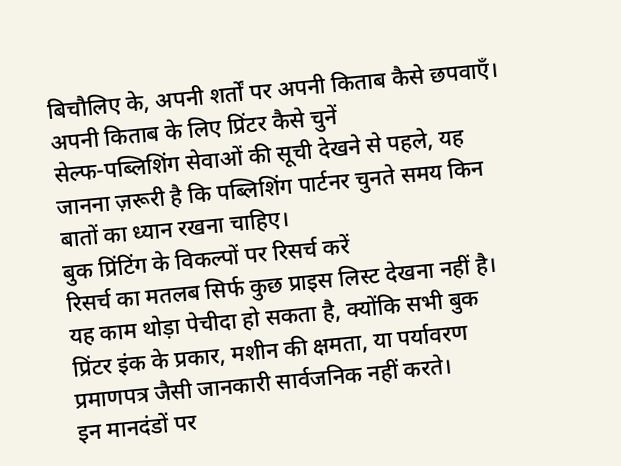बिचौलिए के, अपनी शर्तों पर अपनी किताब कैसे छपवाएँ।
अपनी किताब के लिए प्रिंटर कैसे चुनें
सेल्फ-पब्लिशिंग सेवाओं की सूची देखने से पहले, यह जानना ज़रूरी है कि पब्लिशिंग पार्टनर चुनते समय किन बातों का ध्यान रखना चाहिए।
बुक प्रिंटिंग के विकल्पों पर रिसर्च करें
रिसर्च का मतलब सिर्फ कुछ प्राइस लिस्ट देखना नहीं है। यह काम थोड़ा पेचीदा हो सकता है, क्योंकि सभी बुक प्रिंटर इंक के प्रकार, मशीन की क्षमता, या पर्यावरण प्रमाणपत्र जैसी जानकारी सार्वजनिक नहीं करते।
इन मानदंडों पर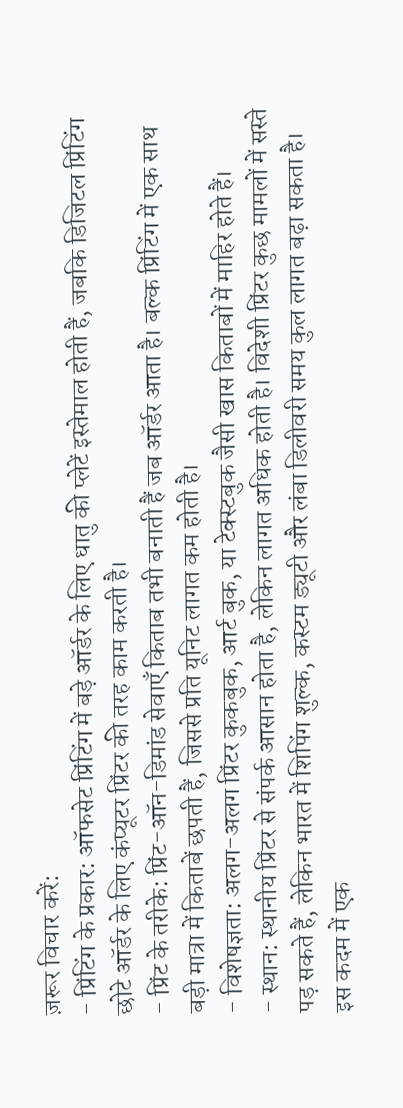ज़रूर विचार करें:
- प्रिंटिंग के प्रकार: ऑफसेट प्रिंटिंग में बड़े ऑर्डर के लिए धातु की प्लेटें इस्तेमाल होती हैं, जबकि डिजिटल प्रिंटिंग छोटे ऑर्डर के लिए कंप्यूटर प्रिंटर की तरह काम करती है।
- प्रिंट के तरीके: प्रिंट-ऑन-डिमांड सेवाएँ किताब तभी बनाती हैं जब ऑर्डर आता है। बल्क प्रिंटिंग में एक साथ बड़ी मात्रा में किताबें छपती हैं, जिससे प्रति यूनिट लागत कम होती है।
- विशेषज्ञता: अलग-अलग प्रिंटर कुकबुक, आर्ट बुक, या टेक्स्टबुक जैसी खास किताबों में माहिर होते हैं।
- स्थान: स्थानीय प्रिंटर से संपर्क आसान होता है, लेकिन लागत अधिक होती है। विदेशी प्रिंटर कुछ मामलों में सस्ते पड़ सकते हैं, लेकिन भारत में शिपिंग शुल्क, कस्टम ड्यूटी और लंबा डिलीवरी समय कुल लागत बढ़ा सकता है।
इस कदम में एक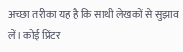अच्छा तरीका यह है कि साथी लेखकों से सुझाव लें। कोई प्रिंटर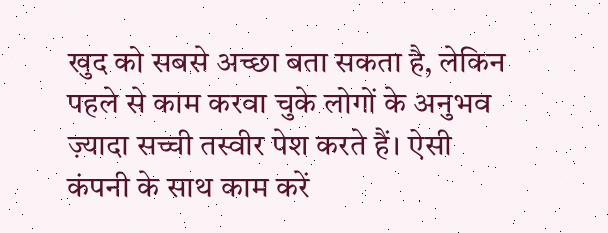खुद को सबसे अच्छा बता सकता है, लेकिन पहले से काम करवा चुके लोगों के अनुभव ज़्यादा सच्ची तस्वीर पेश करते हैं। ऐसी कंपनी के साथ काम करें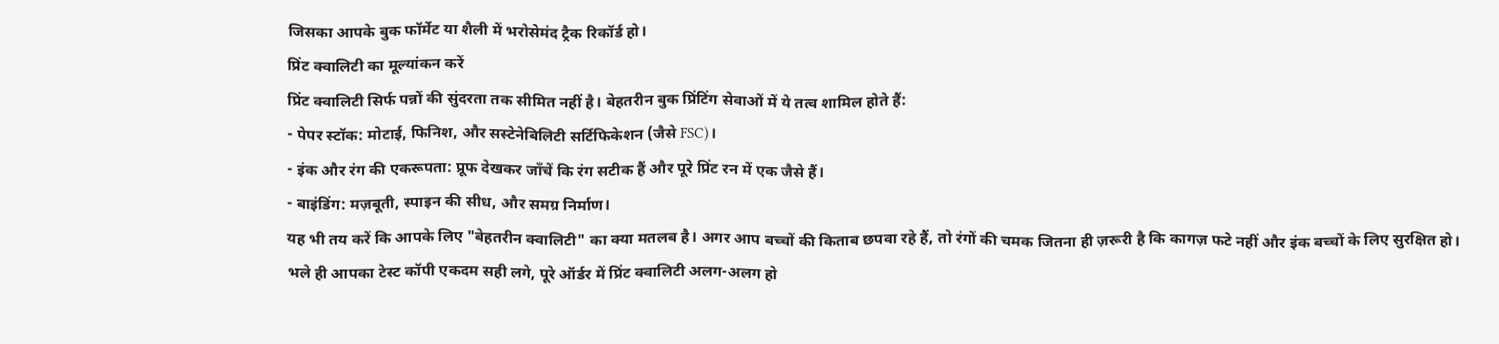जिसका आपके बुक फॉर्मेट या शैली में भरोसेमंद ट्रैक रिकॉर्ड हो।
प्रिंट क्वालिटी का मूल्यांकन करें
प्रिंट क्वालिटी सिर्फ पन्नों की सुंदरता तक सीमित नहीं है। बेहतरीन बुक प्रिंटिंग सेवाओं में ये तत्व शामिल होते हैं:
- पेपर स्टॉक: मोटाई, फिनिश, और सस्टेनेबिलिटी सर्टिफिकेशन (जैसे FSC)।
- इंक और रंग की एकरूपता: प्रूफ देखकर जाँचें कि रंग सटीक हैं और पूरे प्रिंट रन में एक जैसे हैं।
- बाइंडिंग: मज़बूती, स्पाइन की सीध, और समग्र निर्माण।
यह भी तय करें कि आपके लिए "बेहतरीन क्वालिटी" का क्या मतलब है। अगर आप बच्चों की किताब छपवा रहे हैं, तो रंगों की चमक जितना ही ज़रूरी है कि कागज़ फटे नहीं और इंक बच्चों के लिए सुरक्षित हो।
भले ही आपका टेस्ट कॉपी एकदम सही लगे, पूरे ऑर्डर में प्रिंट क्वालिटी अलग-अलग हो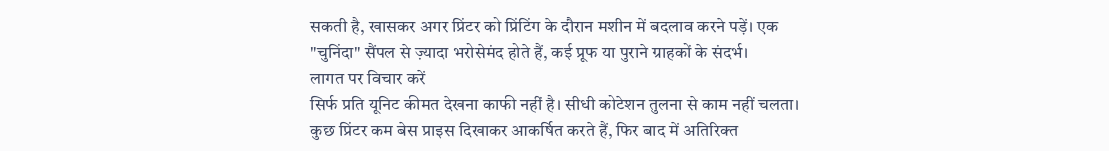सकती है, खासकर अगर प्रिंटर को प्रिंटिंग के दौरान मशीन में बदलाव करने पड़ें। एक "चुनिंदा" सैंपल से ज़्यादा भरोसेमंद होते हैं, कई प्रूफ या पुराने ग्राहकों के संदर्भ।
लागत पर विचार करें
सिर्फ प्रति यूनिट कीमत देखना काफी नहीं है। सीधी कोटेशन तुलना से काम नहीं चलता। कुछ प्रिंटर कम बेस प्राइस दिखाकर आकर्षित करते हैं, फिर बाद में अतिरिक्त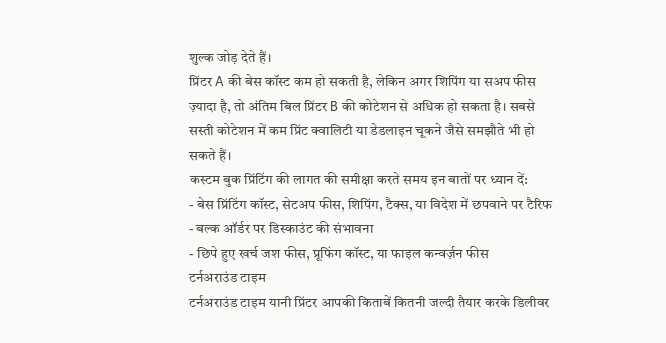शुल्क जोड़ देते हैं।
प्रिंटर A की बेस कॉस्ट कम हो सकती है, लेकिन अगर शिपिंग या सअप फीस ज़्यादा है, तो अंतिम बिल प्रिंटर B की कोटेशन से अधिक हो सकता है। सबसे सस्ती कोटेशन में कम प्रिंट क्वालिटी या डेडलाइन चूकने जैसे समझौते भी हो सकते हैं।
कस्टम बुक प्रिंटिंग की लागत की समीक्षा करते समय इन बातों पर ध्यान दें:
- बेस प्रिंटिंग कॉस्ट, सेटअप फीस, शिपिंग, टैक्स, या विदेश में छपवाने पर टैरिफ
- बल्क ऑर्डर पर डिस्काउंट की संभावना
- छिपे हुए खर्च जश फीस, प्रूफिंग कॉस्ट, या फाइल कन्वर्ज़न फीस
टर्नअराउंड टाइम
टर्नअराउंड टाइम यानी प्रिंटर आपकी किताबें कितनी जल्दी तैयार करके डिलीवर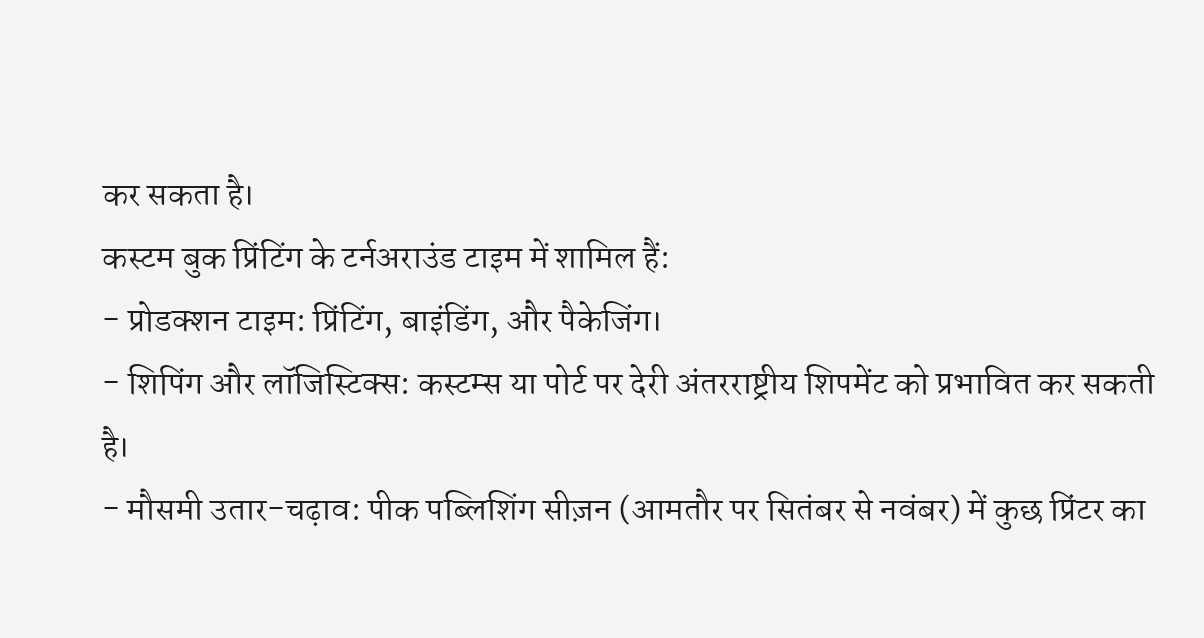कर सकता है।
कस्टम बुक प्रिंटिंग के टर्नअराउंड टाइम में शामिल हैं:
- प्रोडक्शन टाइम: प्रिंटिंग, बाइंडिंग, और पैकेजिंग।
- शिपिंग और लॉजिस्टिक्स: कस्टम्स या पोर्ट पर देरी अंतरराष्ट्रीय शिपमेंट को प्रभावित कर सकती है।
- मौसमी उतार-चढ़ाव: पीक पब्लिशिंग सीज़न (आमतौर पर सितंबर से नवंबर) में कुछ प्रिंटर का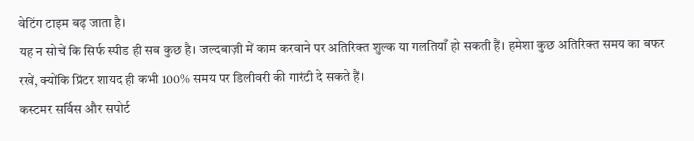वेटिंग टाइम बढ़ जाता है।
यह न सोचें कि सिर्फ स्पीड ही सब कुछ है। जल्दबाज़ी में काम करवाने पर अतिरिक्त शुल्क या गलतियाँ हो सकती हैं। हमेशा कुछ अतिरिक्त समय का बफर रखें, क्योंकि प्रिंटर शायद ही कभी 100% समय पर डिलीवरी की गारंटी दे सकते हैं।
कस्टमर सर्विस और सपोर्ट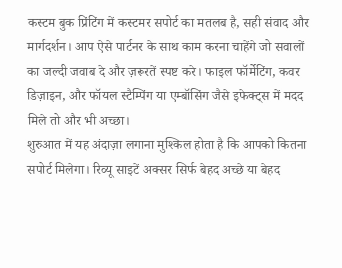कस्टम बुक प्रिंटिंग में कस्टमर सपोर्ट का मतलब है, सही संवाद और मार्गदर्शन। आप ऐसे पार्टनर के साथ काम करना चाहेंगे जो सवालों का जल्दी जवाब दे और ज़रूरतें स्पष्ट करे। फाइल फॉर्मेटिंग, कवर डिज़ाइन, और फॉयल स्टैम्पिंग या एम्बॉसिंग जैसे इफेक्ट्स में मदद मिले तो और भी अच्छा।
शुरुआत में यह अंदाज़ा लगाना मुश्किल होता है कि आपको कितना सपोर्ट मिलेगा। रिव्यू साइटें अक्सर सिर्फ बेहद अच्छे या बेहद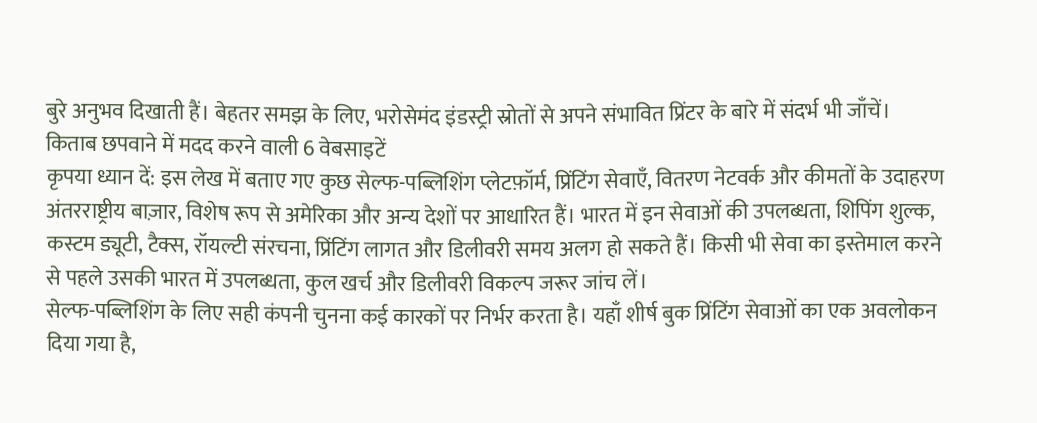बुरे अनुभव दिखाती हैं। बेहतर समझ के लिए, भरोसेमंद इंडस्ट्री स्रोतों से अपने संभावित प्रिंटर के बारे में संदर्भ भी जाँचें।
किताब छपवाने में मदद करने वाली 6 वेबसाइटें
कृपया ध्यान दें: इस लेख में बताए गए कुछ सेल्फ-पब्लिशिंग प्लेटफ़ॉर्म, प्रिंटिंग सेवाएँ, वितरण नेटवर्क और कीमतों के उदाहरण अंतरराष्ट्रीय बाज़ार, विशेष रूप से अमेरिका और अन्य देशों पर आधारित हैं। भारत में इन सेवाओं की उपलब्धता, शिपिंग शुल्क, कस्टम ड्यूटी, टैक्स, रॉयल्टी संरचना, प्रिंटिंग लागत और डिलीवरी समय अलग हो सकते हैं। किसी भी सेवा का इस्तेमाल करने से पहले उसकी भारत में उपलब्धता, कुल खर्च और डिलीवरी विकल्प जरूर जांच लें।
सेल्फ-पब्लिशिंग के लिए सही कंपनी चुनना कई कारकों पर निर्भर करता है। यहाँ शीर्ष बुक प्रिंटिंग सेवाओं का एक अवलोकन दिया गया है,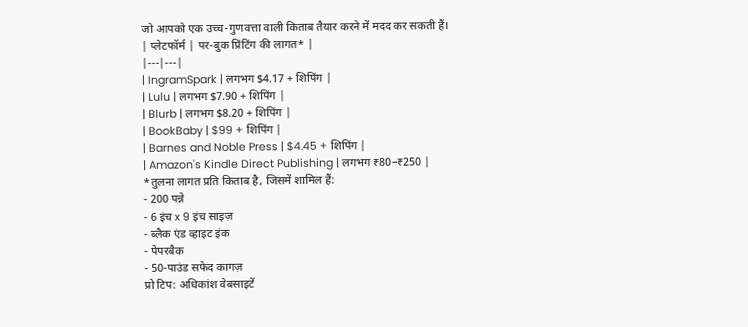जो आपको एक उच्च-गुणवत्ता वाली किताब तैयार करने में मदद कर सकती हैं।
| प्लेटफॉर्म | पर-बुक प्रिंटिंग की लागत* |
|---|---|
| IngramSpark | लगभग $4.17 + शिपिंग |
| Lulu | लगभग $7.90 + शिपिंग |
| Blurb | लगभग $8.20 + शिपिंग |
| BookBaby | $99 + शिपिंग |
| Barnes and Noble Press | $4.45 + शिपिंग |
| Amazon's Kindle Direct Publishing | लगभग ₹80–₹250 |
*तुलना लागत प्रति किताब है, जिसमें शामिल हैं:
- 200 पन्ने
- 6 इंच x 9 इंच साइज़
- ब्लैक एंड व्हाइट इंक
- पेपरबैक
- 50-पाउंड सफेद कागज़
प्रो टिप: अधिकांश वेबसाइटें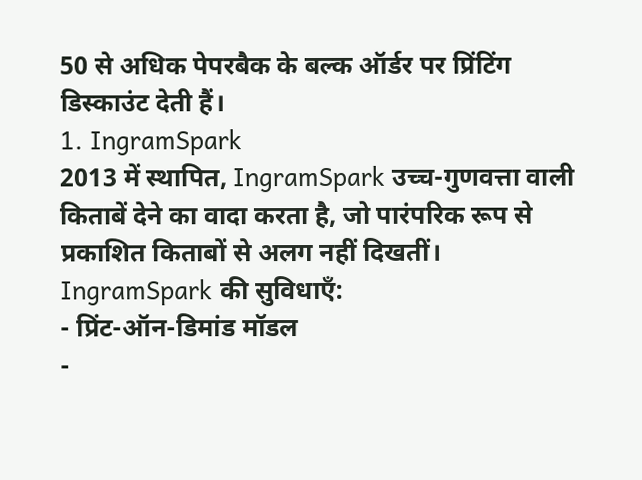50 से अधिक पेपरबैक के बल्क ऑर्डर पर प्रिंटिंग डिस्काउंट देती हैं।
1. IngramSpark
2013 में स्थापित, IngramSpark उच्च-गुणवत्ता वाली किताबें देने का वादा करता है, जो पारंपरिक रूप से प्रकाशित किताबों से अलग नहीं दिखतीं।
IngramSpark की सुविधाएँ:
- प्रिंट-ऑन-डिमांड मॉडल
-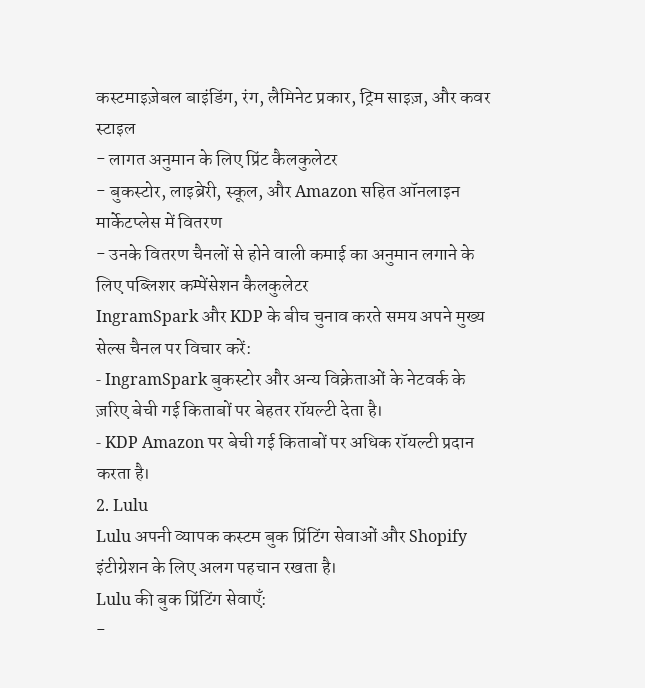कस्टमाइज़ेबल बाइंडिंग, रंग, लैमिनेट प्रकार, ट्रिम साइज़, और कवर स्टाइल
- लागत अनुमान के लिए प्रिंट कैलकुलेटर
- बुकस्टोर, लाइब्रेरी, स्कूल, और Amazon सहित ऑनलाइन मार्केटप्लेस में वितरण
- उनके वितरण चैनलों से होने वाली कमाई का अनुमान लगाने के लिए पब्लिशर कम्पेंसेशन कैलकुलेटर
IngramSpark और KDP के बीच चुनाव करते समय अपने मुख्य सेल्स चैनल पर विचार करें:
- IngramSpark बुकस्टोर और अन्य विक्रेताओं के नेटवर्क के ज़रिए बेची गई किताबों पर बेहतर रॉयल्टी देता है।
- KDP Amazon पर बेची गई किताबों पर अधिक रॉयल्टी प्रदान करता है।
2. Lulu
Lulu अपनी व्यापक कस्टम बुक प्रिंटिंग सेवाओं और Shopify इंटीग्रेशन के लिए अलग पहचान रखता है।
Lulu की बुक प्रिंटिंग सेवाएँ:
-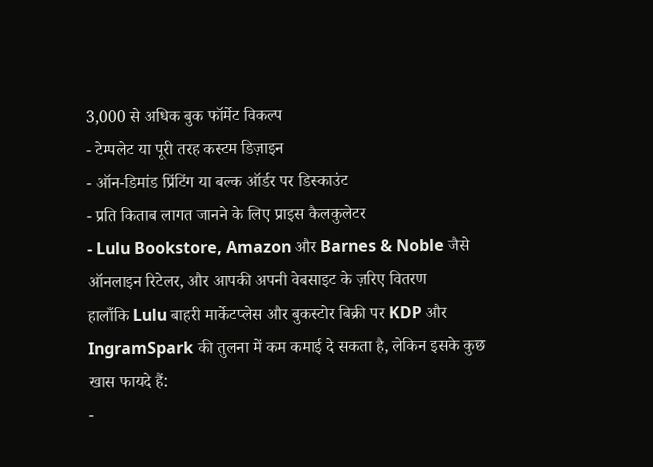3,000 से अधिक बुक फॉर्मेट विकल्प
- टेम्पलेट या पूरी तरह कस्टम डिज़ाइन
- ऑन-डिमांड प्रिंटिंग या बल्क ऑर्डर पर डिस्काउंट
- प्रति किताब लागत जानने के लिए प्राइस कैलकुलेटर
- Lulu Bookstore, Amazon और Barnes & Noble जैसे ऑनलाइन रिटेलर, और आपकी अपनी वेबसाइट के ज़रिए वितरण
हालाँकि Lulu बाहरी मार्केटप्लेस और बुकस्टोर बिक्री पर KDP और IngramSpark की तुलना में कम कमाई दे सकता है, लेकिन इसके कुछ खास फायदे हैं:
-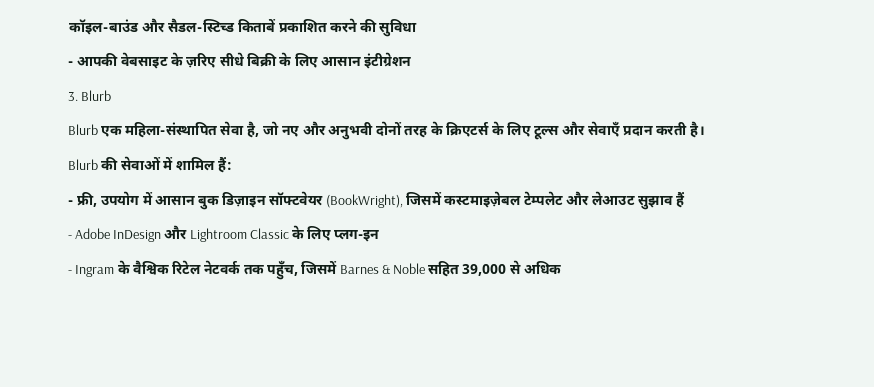कॉइल-बाउंड और सैडल-स्टिच्ड किताबें प्रकाशित करने की सुविधा
- आपकी वेबसाइट के ज़रिए सीधे बिक्री के लिए आसान इंटीग्रेशन
3. Blurb
Blurb एक महिला-संस्थापित सेवा है, जो नए और अनुभवी दोनों तरह के क्रिएटर्स के लिए टूल्स और सेवाएँ प्रदान करती है।
Blurb की सेवाओं में शामिल हैं:
- फ्री, उपयोग में आसान बुक डिज़ाइन सॉफ्टवेयर (BookWright), जिसमें कस्टमाइज़ेबल टेम्पलेट और लेआउट सुझाव हैं
- Adobe InDesign और Lightroom Classic के लिए प्लग-इन
- Ingram के वैश्विक रिटेल नेटवर्क तक पहुँच, जिसमें Barnes & Noble सहित 39,000 से अधिक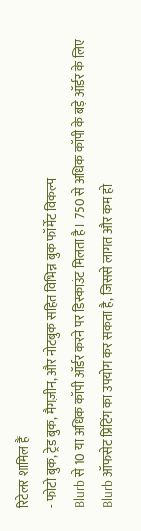रिटेलर शामिल हैं
- फोटो बुक, ट्रेड बुक, मैगज़ीन, और नोटबुक सहित विभिन्न बुक फॉर्मेट विकल्प
Blurb से 10 या अधिक कॉपी ऑर्डर करने पर डिस्काउंट मिलता है। 750 से अधिक कॉपी के बड़े ऑर्डर के लिए Blurb ऑफसेट प्रिंटिंग का उपयोग कर सकता है, जिससे लागत और कम हो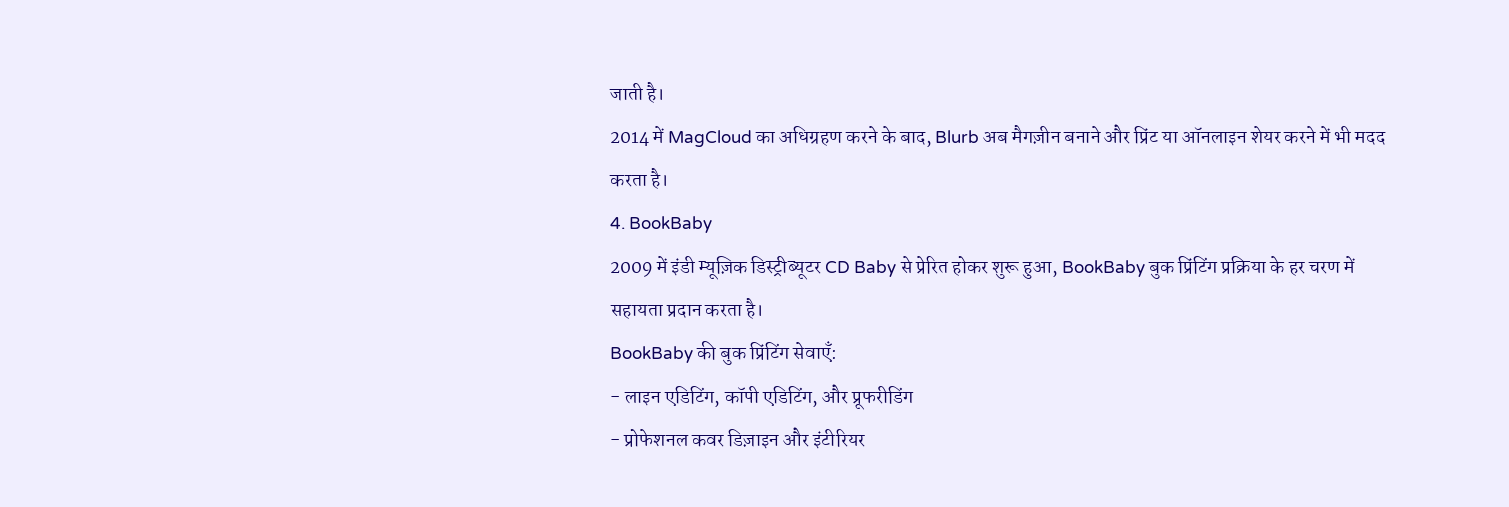जाती है।
2014 में MagCloud का अधिग्रहण करने के बाद, Blurb अब मैगज़ीन बनाने और प्रिंट या ऑनलाइन शेयर करने में भी मदद करता है।
4. BookBaby
2009 में इंडी म्यूज़िक डिस्ट्रीब्यूटर CD Baby से प्रेरित होकर शुरू हुआ, BookBaby बुक प्रिंटिंग प्रक्रिया के हर चरण में सहायता प्रदान करता है।
BookBaby की बुक प्रिंटिंग सेवाएँ:
- लाइन एडिटिंग, कॉपी एडिटिंग, और प्रूफरीडिंग
- प्रोफेशनल कवर डिज़ाइन और इंटीरियर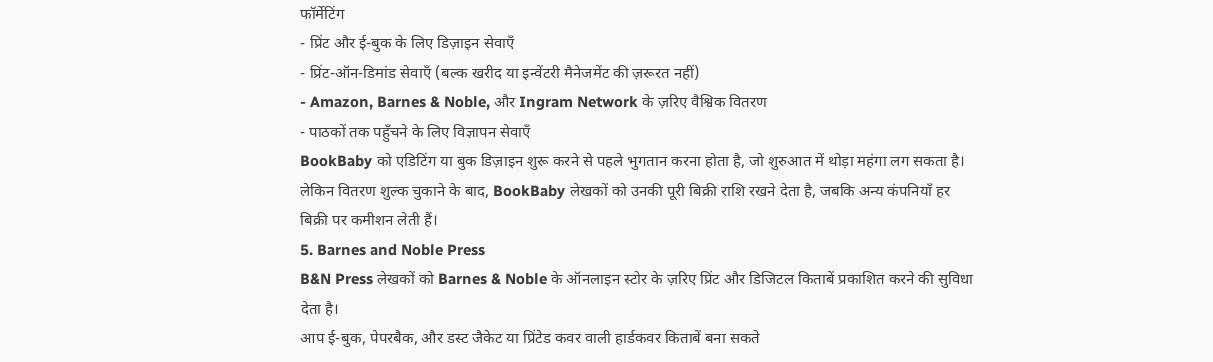फॉर्मेटिंग
- प्रिंट और ई-बुक के लिए डिज़ाइन सेवाएँ
- प्रिंट-ऑन-डिमांड सेवाएँ (बल्क खरीद या इन्वेंटरी मैनेजमेंट की ज़रूरत नहीं)
- Amazon, Barnes & Noble, और Ingram Network के ज़रिए वैश्विक वितरण
- पाठकों तक पहुँचने के लिए विज्ञापन सेवाएँ
BookBaby को एडिटिंग या बुक डिज़ाइन शुरू करने से पहले भुगतान करना होता है, जो शुरुआत में थोड़ा महंगा लग सकता है। लेकिन वितरण शुल्क चुकाने के बाद, BookBaby लेखकों को उनकी पूरी बिक्री राशि रखने देता है, जबकि अन्य कंपनियाँ हर बिक्री पर कमीशन लेती हैं।
5. Barnes and Noble Press
B&N Press लेखकों को Barnes & Noble के ऑनलाइन स्टोर के ज़रिए प्रिंट और डिजिटल किताबें प्रकाशित करने की सुविधा देता है।
आप ई-बुक, पेपरबैक, और डस्ट जैकेट या प्रिंटेड कवर वाली हार्डकवर किताबें बना सकते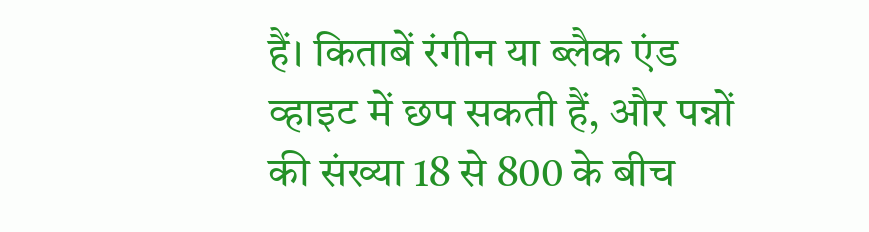हैं। किताबें रंगीन या ब्लैक एंड व्हाइट में छप सकती हैं, और पन्नों की संख्या 18 से 800 के बीच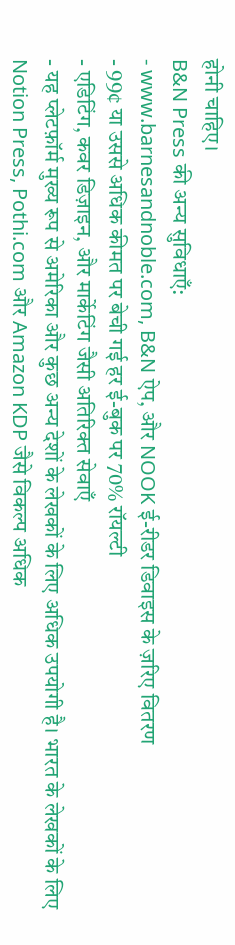होनी चाहिए।
B&N Press की अन्य सुविधाएँ:
- www.barnesandnoble.com, B&N ऐप, और NOOK ई-रीडर डिवाइस के ज़रिए वितरण
- 99¢ या उससे अधिक कीमत पर बेची गई हर ई-बुक पर 70% रॉयल्टी
- एडिटिंग, कवर डिज़ाइन, और मार्केटिंग जैसी अतिरिक्त सेवाएँ
- यह प्लेटफ़ॉर्म मुख्य रूप से अमेरिका और कुछ अन्य देशों के लेखकों के लिए अधिक उपयोगी है। भारत के लेखकों के लिए Notion Press, Pothi.com और Amazon KDP जैसे विकल्प अधिक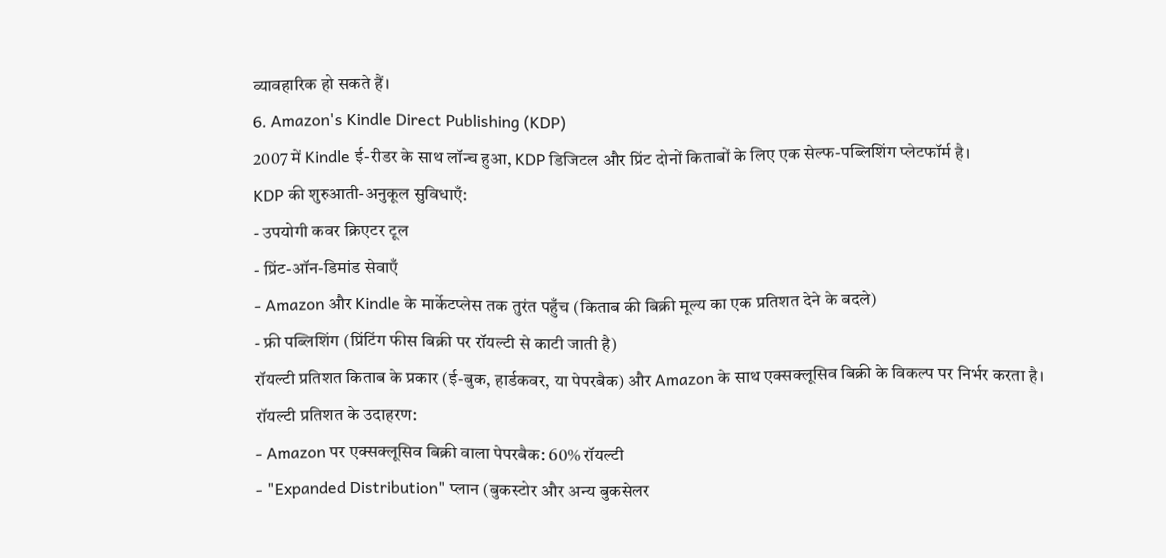व्यावहारिक हो सकते हैं।
6. Amazon's Kindle Direct Publishing (KDP)
2007 में Kindle ई-रीडर के साथ लॉन्च हुआ, KDP डिजिटल और प्रिंट दोनों किताबों के लिए एक सेल्फ-पब्लिशिंग प्लेटफॉर्म है।
KDP की शुरुआती-अनुकूल सुविधाएँ:
- उपयोगी कवर क्रिएटर टूल
- प्रिंट-ऑन-डिमांड सेवाएँ
- Amazon और Kindle के मार्केटप्लेस तक तुरंत पहुँच (किताब की बिक्री मूल्य का एक प्रतिशत देने के बदले)
- फ्री पब्लिशिंग (प्रिंटिंग फीस बिक्री पर रॉयल्टी से काटी जाती है)
रॉयल्टी प्रतिशत किताब के प्रकार (ई-बुक, हार्डकवर, या पेपरबैक) और Amazon के साथ एक्सक्लूसिव बिक्री के विकल्प पर निर्भर करता है।
रॉयल्टी प्रतिशत के उदाहरण:
- Amazon पर एक्सक्लूसिव बिक्री वाला पेपरबैक: 60% रॉयल्टी
- "Expanded Distribution" प्लान (बुकस्टोर और अन्य बुकसेलर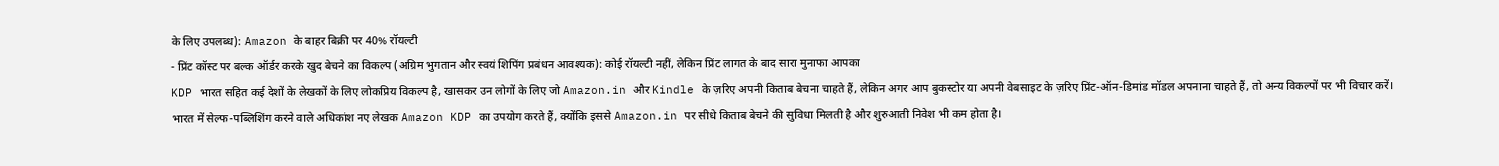के लिए उपलब्ध): Amazon के बाहर बिक्री पर 40% रॉयल्टी
- प्रिंट कॉस्ट पर बल्क ऑर्डर करके खुद बेचने का विकल्प (अग्रिम भुगतान और स्वयं शिपिंग प्रबंधन आवश्यक): कोई रॉयल्टी नहीं, लेकिन प्रिंट लागत के बाद सारा मुनाफा आपका
KDP भारत सहित कई देशों के लेखकों के लिए लोकप्रिय विकल्प है, खासकर उन लोगों के लिए जो Amazon.in और Kindle के ज़रिए अपनी किताब बेचना चाहते हैं, लेकिन अगर आप बुकस्टोर या अपनी वेबसाइट के ज़रिए प्रिंट-ऑन-डिमांड मॉडल अपनाना चाहते हैं, तो अन्य विकल्पों पर भी विचार करें।
भारत में सेल्फ-पब्लिशिंग करने वाले अधिकांश नए लेखक Amazon KDP का उपयोग करते हैं, क्योंकि इससे Amazon.in पर सीधे किताब बेचने की सुविधा मिलती है और शुरुआती निवेश भी कम होता है।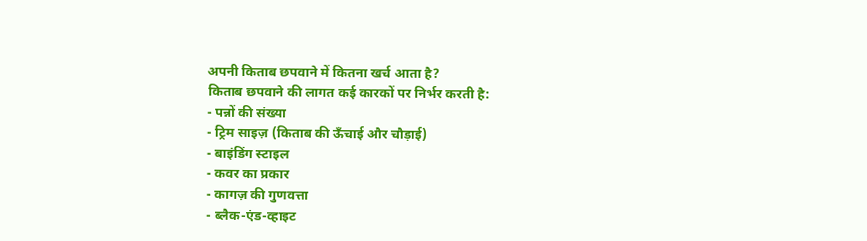अपनी किताब छपवाने में कितना खर्च आता है?
किताब छपवाने की लागत कई कारकों पर निर्भर करती है:
- पन्नों की संख्या
- ट्रिम साइज़ (किताब की ऊँचाई और चौड़ाई)
- बाइंडिंग स्टाइल
- कवर का प्रकार
- कागज़ की गुणवत्ता
- ब्लैक-एंड-व्हाइट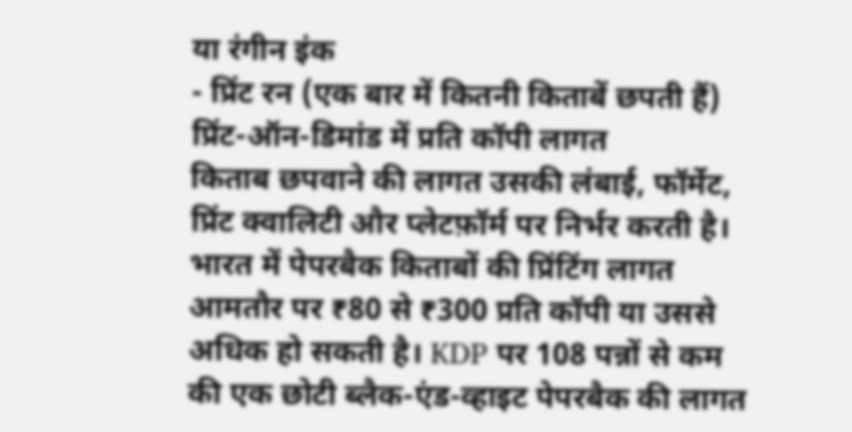या रंगीन इंक
- प्रिंट रन (एक बार में कितनी किताबें छपती हैं)
प्रिंट-ऑन-डिमांड में प्रति कॉपी लागत
किताब छपवाने की लागत उसकी लंबाई, फॉर्मेट, प्रिंट क्वालिटी और प्लेटफ़ॉर्म पर निर्भर करती है। भारत में पेपरबैक किताबों की प्रिंटिंग लागत आमतौर पर ₹80 से ₹300 प्रति कॉपी या उससे अधिक हो सकती है। KDP पर 108 पन्नों से कम की एक छोटी ब्लैक-एंड-व्हाइट पेपरबैक की लागत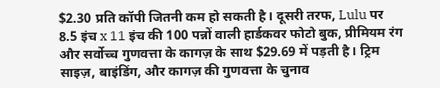$2.30 प्रति कॉपी जितनी कम हो सकती है। दूसरी तरफ, Lulu पर 8.5 इंच x 11 इंच की 100 पन्नों वाली हार्डकवर फोटो बुक, प्रीमियम रंग और सर्वोच्च गुणवत्ता के कागज़ के साथ $29.69 में पड़ती है। ट्रिम साइज़, बाइंडिंग, और कागज़ की गुणवत्ता के चुनाव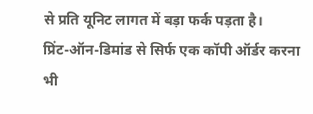से प्रति यूनिट लागत में बड़ा फर्क पड़ता है।
प्रिंट-ऑन-डिमांड से सिर्फ एक कॉपी ऑर्डर करना भी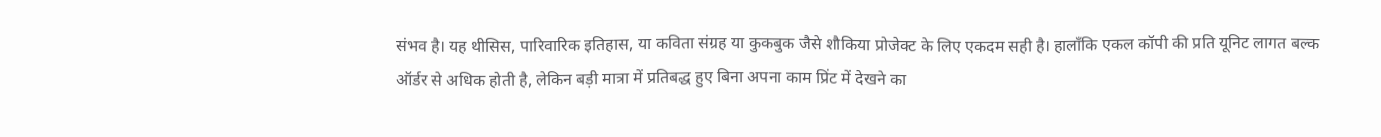संभव है। यह थीसिस, पारिवारिक इतिहास, या कविता संग्रह या कुकबुक जैसे शौकिया प्रोजेक्ट के लिए एकदम सही है। हालाँकि एकल कॉपी की प्रति यूनिट लागत बल्क ऑर्डर से अधिक होती है, लेकिन बड़ी मात्रा में प्रतिबद्ध हुए बिना अपना काम प्रिंट में देखने का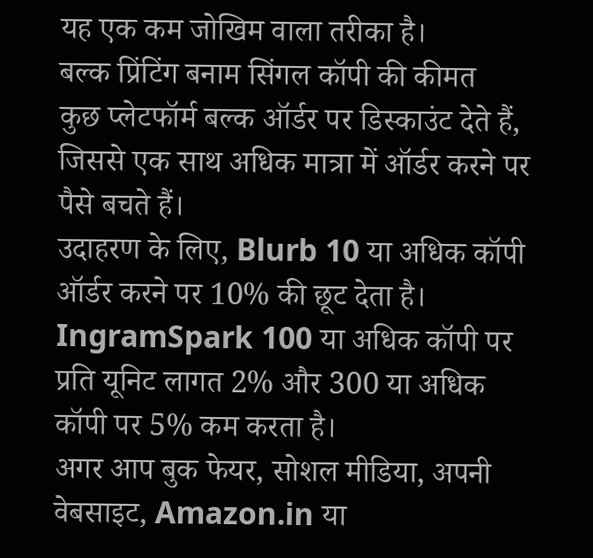यह एक कम जोखिम वाला तरीका है।
बल्क प्रिंटिंग बनाम सिंगल कॉपी की कीमत
कुछ प्लेटफॉर्म बल्क ऑर्डर पर डिस्काउंट देते हैं, जिससे एक साथ अधिक मात्रा में ऑर्डर करने पर पैसे बचते हैं।
उदाहरण के लिए, Blurb 10 या अधिक कॉपी ऑर्डर करने पर 10% की छूट देता है। IngramSpark 100 या अधिक कॉपी पर प्रति यूनिट लागत 2% और 300 या अधिक कॉपी पर 5% कम करता है।
अगर आप बुक फेयर, सोशल मीडिया, अपनी वेबसाइट, Amazon.in या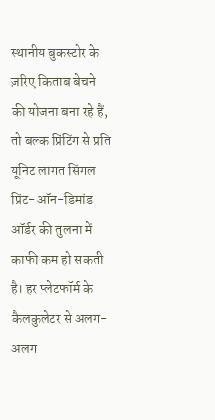स्थानीय बुकस्टोर के ज़रिए किताब बेचने की योजना बना रहे हैं, तो बल्क प्रिंटिंग से प्रति यूनिट लागत सिंगल प्रिंट-ऑन-डिमांड ऑर्डर की तुलना में काफी कम हो सकती है। हर प्लेटफॉर्म के कैलकुलेटर से अलग-अलग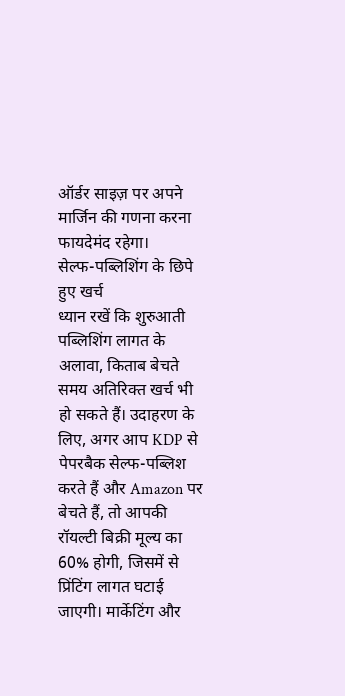ऑर्डर साइज़ पर अपने मार्जिन की गणना करना फायदेमंद रहेगा।
सेल्फ-पब्लिशिंग के छिपे हुए खर्च
ध्यान रखें कि शुरुआती पब्लिशिंग लागत के अलावा, किताब बेचते समय अतिरिक्त खर्च भी हो सकते हैं। उदाहरण के लिए, अगर आप KDP से पेपरबैक सेल्फ-पब्लिश करते हैं और Amazon पर बेचते हैं, तो आपकी रॉयल्टी बिक्री मूल्य का 60% होगी, जिसमें से प्रिंटिंग लागत घटाई जाएगी। मार्केटिंग और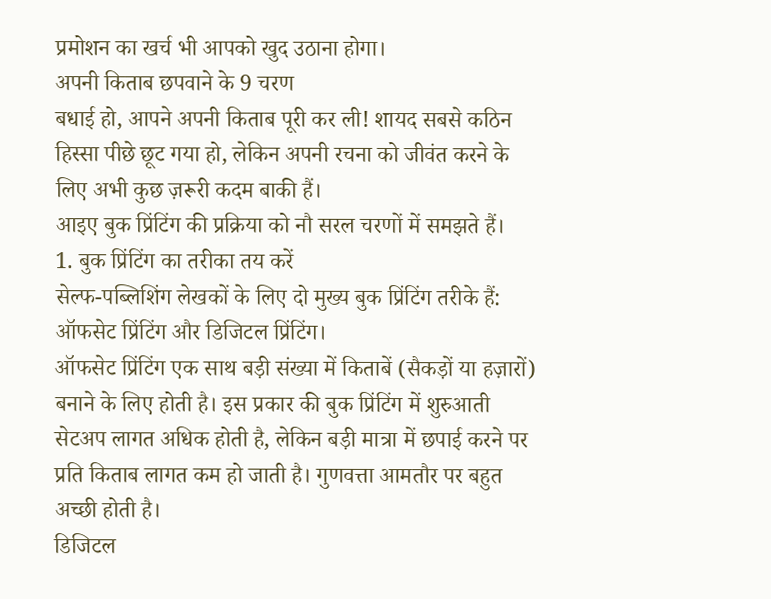प्रमोशन का खर्च भी आपको खुद उठाना होगा।
अपनी किताब छपवाने के 9 चरण
बधाई हो, आपने अपनी किताब पूरी कर ली! शायद सबसे कठिन हिस्सा पीछे छूट गया हो, लेकिन अपनी रचना को जीवंत करने के लिए अभी कुछ ज़रूरी कदम बाकी हैं।
आइए बुक प्रिंटिंग की प्रक्रिया को नौ सरल चरणों में समझते हैं।
1. बुक प्रिंटिंग का तरीका तय करें
सेल्फ-पब्लिशिंग लेखकों के लिए दो मुख्य बुक प्रिंटिंग तरीके हैं: ऑफसेट प्रिंटिंग और डिजिटल प्रिंटिंग।
ऑफसेट प्रिंटिंग एक साथ बड़ी संख्या में किताबें (सैकड़ों या हज़ारों) बनाने के लिए होती है। इस प्रकार की बुक प्रिंटिंग में शुरुआती सेटअप लागत अधिक होती है, लेकिन बड़ी मात्रा में छपाई करने पर प्रति किताब लागत कम हो जाती है। गुणवत्ता आमतौर पर बहुत अच्छी होती है।
डिजिटल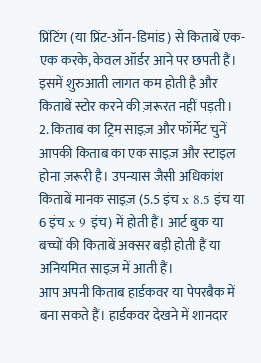प्रिंटिंग (या प्रिंट-ऑन-डिमांड) से किताबें एक-एक करके, केवल ऑर्डर आने पर छपती हैं। इसमें शुरुआती लागत कम होती है और किताबें स्टोर करने की ज़रूरत नहीं पड़ती।
2. किताब का ट्रिम साइज़ और फॉर्मेट चुनें
आपकी किताब का एक साइज़ और स्टाइल होना ज़रूरी है। उपन्यास जैसी अधिकांश किताबें मानक साइज़ (5.5 इंच x 8.5 इंच या 6 इंच x 9 इंच) में होती हैं। आर्ट बुक या बच्चों की किताबें अक्सर बड़ी होती हैं या अनियमित साइज़ में आती हैं।
आप अपनी किताब हार्डकवर या पेपरबैक में बना सकते हैं। हार्डकवर देखने में शानदार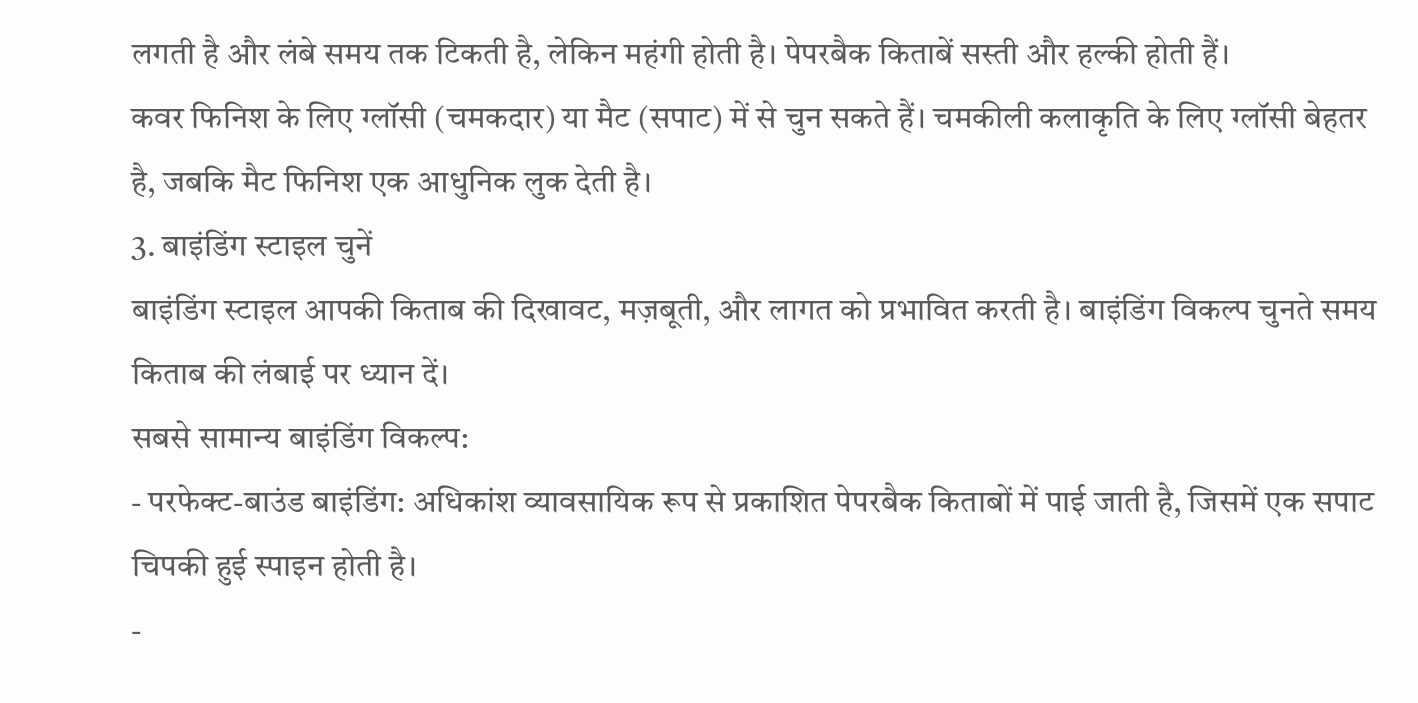लगती है और लंबे समय तक टिकती है, लेकिन महंगी होती है। पेपरबैक किताबें सस्ती और हल्की होती हैं।
कवर फिनिश के लिए ग्लॉसी (चमकदार) या मैट (सपाट) में से चुन सकते हैं। चमकीली कलाकृति के लिए ग्लॉसी बेहतर है, जबकि मैट फिनिश एक आधुनिक लुक देती है।
3. बाइंडिंग स्टाइल चुनें
बाइंडिंग स्टाइल आपकी किताब की दिखावट, मज़बूती, और लागत को प्रभावित करती है। बाइंडिंग विकल्प चुनते समय किताब की लंबाई पर ध्यान दें।
सबसे सामान्य बाइंडिंग विकल्प:
- परफेक्ट-बाउंड बाइंडिंग: अधिकांश व्यावसायिक रूप से प्रकाशित पेपरबैक किताबों में पाई जाती है, जिसमें एक सपाट चिपकी हुई स्पाइन होती है।
-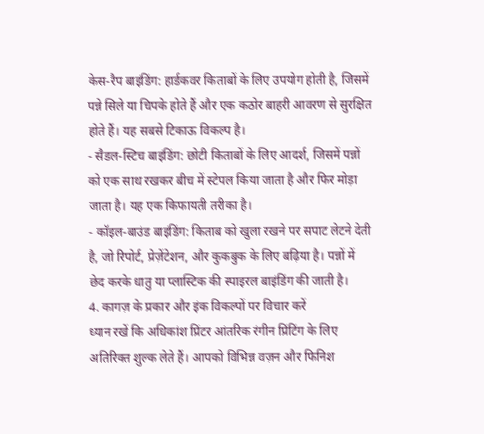केस-रैप बाइंडिंग: हार्डकवर किताबों के लिए उपयोग होती है, जिसमें पन्ने सिले या चिपके होते हैं और एक कठोर बाहरी आवरण से सुरक्षित होते हैं। यह सबसे टिकाऊ विकल्प है।
- सैडल-स्टिच बाइंडिंग: छोटी किताबों के लिए आदर्श, जिसमें पन्नों को एक साथ रखकर बीच में स्टेपल किया जाता है और फिर मोड़ा जाता है। यह एक किफायती तरीका है।
- कॉइल-बाउंड बाइंडिंग: किताब को खुला रखने पर सपाट लेटने देती है, जो रिपोर्ट, प्रेज़ेंटेशन, और कुकबुक के लिए बढ़िया है। पन्नों में छेद करके धातु या प्लास्टिक की स्पाइरल बाइंडिंग की जाती है।
4. कागज़ के प्रकार और इंक विकल्पों पर विचार करें
ध्यान रखें कि अधिकांश प्रिंटर आंतरिक रंगीन प्रिंटिंग के लिए अतिरिक्त शुल्क लेते हैं। आपको विभिन्न वज़न और फिनिश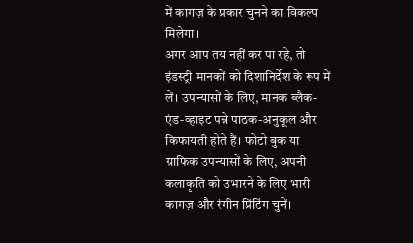में कागज़ के प्रकार चुनने का विकल्प मिलेगा।
अगर आप तय नहीं कर पा रहे, तो इंडस्ट्री मानकों को दिशानिर्देश के रूप में लें। उपन्यासों के लिए, मानक ब्लैक-एंड-व्हाइट पन्ने पाठक-अनुकूल और किफायती होते हैं। फोटो बुक या ग्राफिक उपन्यासों के लिए, अपनी कलाकृति को उभारने के लिए भारी कागज़ और रंगीन प्रिंटिंग चुनें।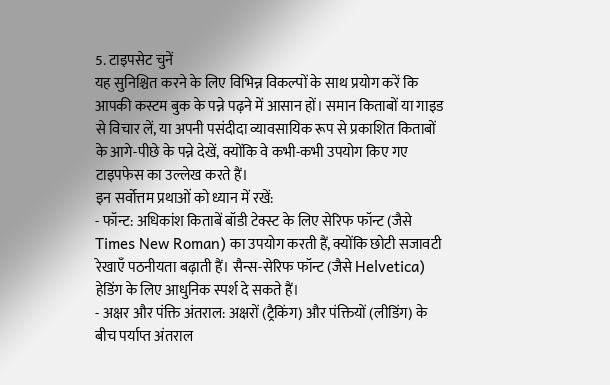5. टाइपसेट चुनें
यह सुनिश्चित करने के लिए विभिन्न विकल्पों के साथ प्रयोग करें कि आपकी कस्टम बुक के पन्ने पढ़ने में आसान हों। समान किताबों या गाइड से विचार लें, या अपनी पसंदीदा व्यावसायिक रूप से प्रकाशित किताबों के आगे-पीछे के पन्ने देखें, क्योंकि वे कभी-कभी उपयोग किए गए टाइपफेस का उल्लेख करते हैं।
इन सर्वोत्तम प्रथाओं को ध्यान में रखें:
- फॉन्ट: अधिकांश किताबें बॉडी टेक्स्ट के लिए सेरिफ फॉन्ट (जैसे Times New Roman) का उपयोग करती हैं, क्योंकि छोटी सजावटी रेखाएँ पठनीयता बढ़ाती हैं। सैन्स-सेरिफ फॉन्ट (जैसे Helvetica) हेडिंग के लिए आधुनिक स्पर्श दे सकते हैं।
- अक्षर और पंक्ति अंतराल: अक्षरों (ट्रैकिंग) और पंक्तियों (लीडिंग) के बीच पर्याप्त अंतराल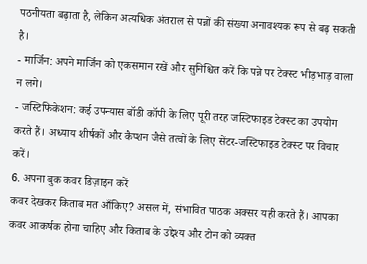पठनीयता बढ़ाता है, लेकिन अत्यधिक अंतराल से पन्नों की संख्या अनावश्यक रूप से बढ़ सकती है।
- मार्जिन: अपने मार्जिन को एकसमान रखें और सुनिश्चित करें कि पन्ने पर टेक्स्ट भीड़भाड़ वाला न लगे।
- जस्टिफिकेशन: कई उपन्यास बॉडी कॉपी के लिए पूरी तरह जस्टिफाइड टेक्स्ट का उपयोग करते हैं। अध्याय शीर्षकों और कैप्शन जैसे तत्वों के लिए सेंटर-जस्टिफाइड टेक्स्ट पर विचार करें।
6. अपना बुक कवर डिज़ाइन करें
कवर देखकर किताब मत आँकिए? असल में, संभावित पाठक अक्सर यही करते हैं। आपका कवर आकर्षक होना चाहिए और किताब के उद्देश्य और टोन को व्यक्त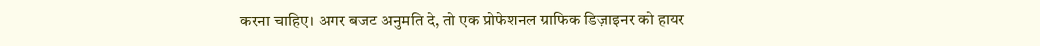करना चाहिए। अगर बजट अनुमति दे, तो एक प्रोफेशनल ग्राफिक डिज़ाइनर को हायर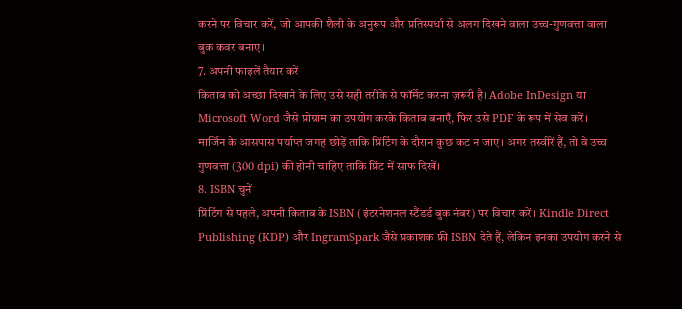करने पर विचार करें, जो आपकी शैली के अनुरूप और प्रतिस्पर्धा से अलग दिखने वाला उच्च-गुणवत्ता वाला बुक कवर बनाए।
7. अपनी फाइलें तैयार करें
किताब को अच्छा दिखाने के लिए उसे सही तरीके से फॉर्मेट करना ज़रूरी है। Adobe InDesign या Microsoft Word जैसे प्रोग्राम का उपयोग करके किताब बनाएँ, फिर उसे PDF के रूप में सेव करें।
मार्जिन के आसपास पर्याप्त जगह छोड़ें ताकि प्रिंटिंग के दौरान कुछ कट न जाए। अगर तस्वीरें हैं, तो वे उच्च गुणवत्ता (300 dpi) की होनी चाहिए ताकि प्रिंट में साफ दिखें।
8. ISBN चुनें
प्रिंटिंग से पहले, अपनी किताब के ISBN (इंटरनेशनल स्टैंडर्ड बुक नंबर) पर विचार करें। Kindle Direct Publishing (KDP) और IngramSpark जैसे प्रकाशक फ्री ISBN देते हैं, लेकिन इनका उपयोग करने से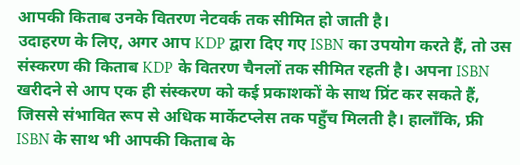आपकी किताब उनके वितरण नेटवर्क तक सीमित हो जाती है।
उदाहरण के लिए, अगर आप KDP द्वारा दिए गए ISBN का उपयोग करते हैं, तो उस संस्करण की किताब KDP के वितरण चैनलों तक सीमित रहती है। अपना ISBN खरीदने से आप एक ही संस्करण को कई प्रकाशकों के साथ प्रिंट कर सकते हैं, जिससे संभावित रूप से अधिक मार्केटप्लेस तक पहुँच मिलती है। हालाँकि, फ्री ISBN के साथ भी आपकी किताब के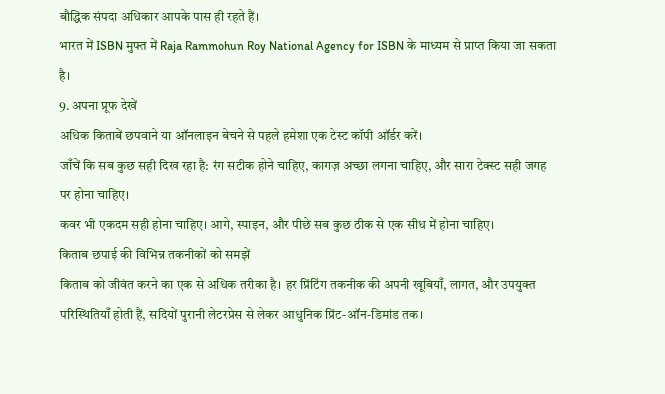बौद्धिक संपदा अधिकार आपके पास ही रहते हैं।
भारत में ISBN मुफ्त में Raja Rammohun Roy National Agency for ISBN के माध्यम से प्राप्त किया जा सकता है।
9. अपना प्रूफ देखें
अधिक किताबें छपवाने या ऑनलाइन बेचने से पहले हमेशा एक टेस्ट कॉपी ऑर्डर करें।
जाँचें कि सब कुछ सही दिख रहा है: रंग सटीक होने चाहिए, कागज़ अच्छा लगना चाहिए, और सारा टेक्स्ट सही जगह पर होना चाहिए।
कवर भी एकदम सही होना चाहिए। आगे, स्पाइन, और पीछे सब कुछ ठीक से एक सीध में होना चाहिए।
किताब छपाई की विभिन्न तकनीकों को समझें
किताब को जीवंत करने का एक से अधिक तरीका है। हर प्रिंटिंग तकनीक की अपनी खूबियाँ, लागत, और उपयुक्त परिस्थितियाँ होती हैं, सदियों पुरानी लेटरप्रेस से लेकर आधुनिक प्रिंट-ऑन-डिमांड तक।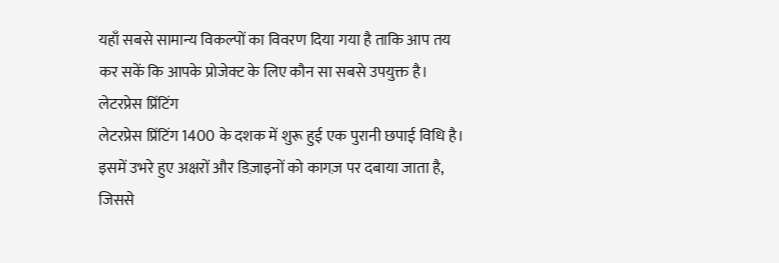यहाँ सबसे सामान्य विकल्पों का विवरण दिया गया है ताकि आप तय कर सकें कि आपके प्रोजेक्ट के लिए कौन सा सबसे उपयुक्त है।
लेटरप्रेस प्रिंटिंग
लेटरप्रेस प्रिंटिंग 1400 के दशक में शुरू हुई एक पुरानी छपाई विधि है। इसमें उभरे हुए अक्षरों और डिज़ाइनों को कागज़ पर दबाया जाता है, जिससे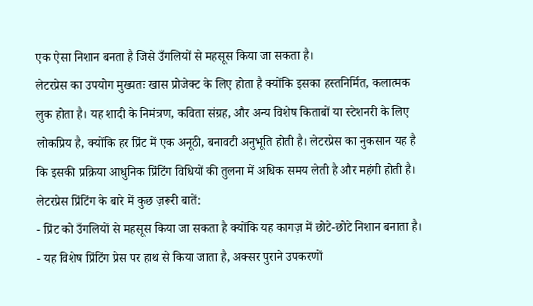एक ऐसा निशान बनता है जिसे उँगलियों से महसूस किया जा सकता है।
लेटरप्रेस का उपयोग मुख्यतः खास प्रोजेक्ट के लिए होता है क्योंकि इसका हस्तनिर्मित, कलात्मक लुक होता है। यह शादी के निमंत्रण, कविता संग्रह, और अन्य विशेष किताबों या स्टेशनरी के लिए लोकप्रिय है, क्योंकि हर प्रिंट में एक अनूठी, बनावटी अनुभूति होती है। लेटरप्रेस का नुकसान यह है कि इसकी प्रक्रिया आधुनिक प्रिंटिंग विधियों की तुलना में अधिक समय लेती है और महंगी होती है।
लेटरप्रेस प्रिंटिंग के बारे में कुछ ज़रूरी बातें:
- प्रिंट को उँगलियों से महसूस किया जा सकता है क्योंकि यह कागज़ में छोटे-छोटे निशान बनाता है।
- यह विशेष प्रिंटिंग प्रेस पर हाथ से किया जाता है, अक्सर पुराने उपकरणों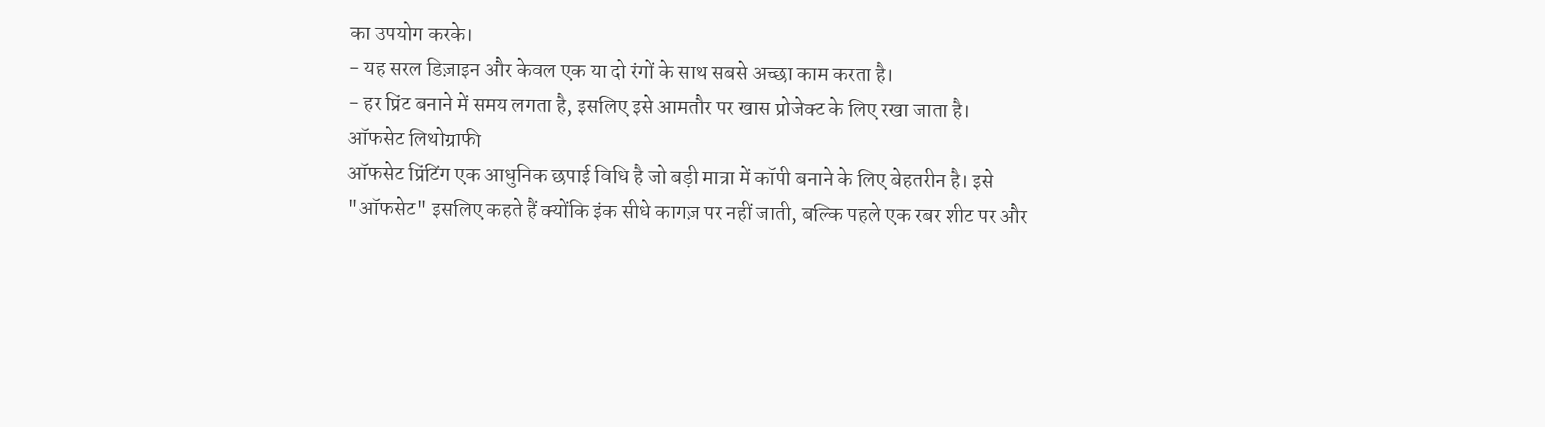का उपयोग करके।
- यह सरल डिज़ाइन और केवल एक या दो रंगों के साथ सबसे अच्छा काम करता है।
- हर प्रिंट बनाने में समय लगता है, इसलिए इसे आमतौर पर खास प्रोजेक्ट के लिए रखा जाता है।
ऑफसेट लिथोग्राफी
ऑफसेट प्रिंटिंग एक आधुनिक छपाई विधि है जो बड़ी मात्रा में कॉपी बनाने के लिए बेहतरीन है। इसे "ऑफसेट" इसलिए कहते हैं क्योंकि इंक सीधे कागज़ पर नहीं जाती, बल्कि पहले एक रबर शीट पर और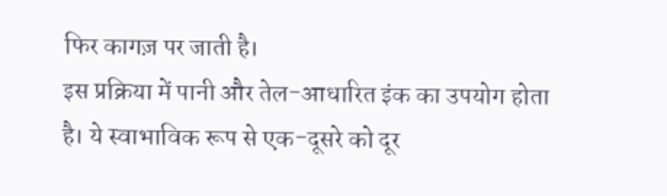फिर कागज़ पर जाती है।
इस प्रक्रिया में पानी और तेल-आधारित इंक का उपयोग होता है। ये स्वाभाविक रूप से एक-दूसरे को दूर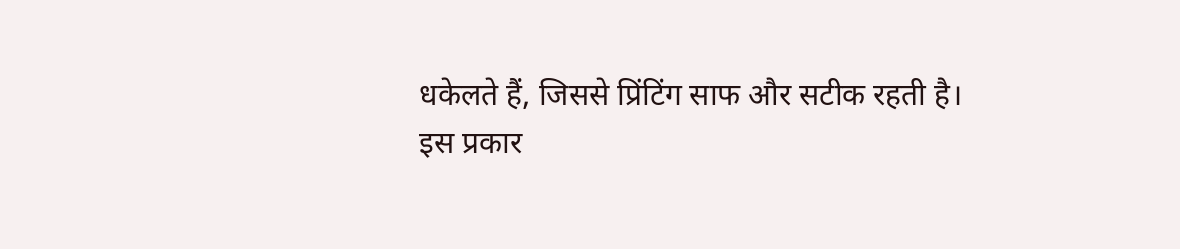धकेलते हैं, जिससे प्रिंटिंग साफ और सटीक रहती है।
इस प्रकार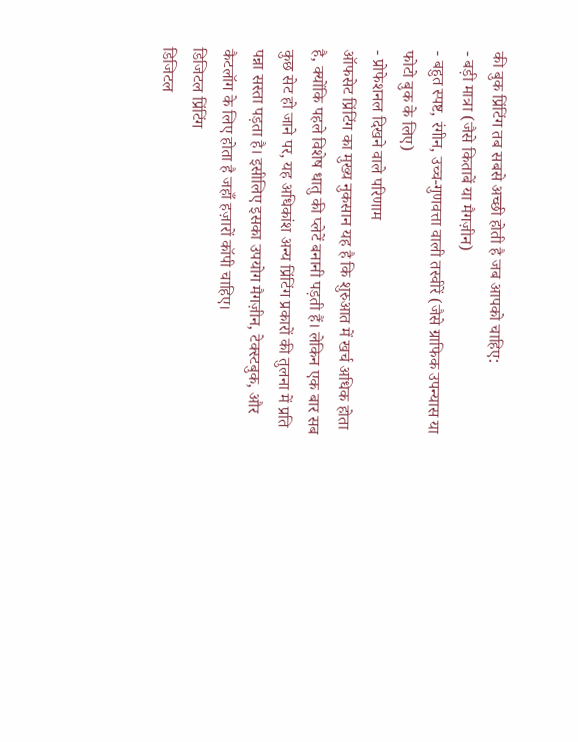की बुक प्रिंटिंग तब सबसे अच्छी होती है जब आपको चाहिए:
- बड़ी मात्रा (जैसे किताबें या मैगज़ीन)
- बहुत स्पष्ट, रंगीन, उच्च-गुणवत्ता वाली तस्वीरें (जैसे ग्राफिक उपन्यास या फोटो बुक के लिए)
- प्रोफेशनल दिखने वाले परिणाम
ऑफसेट प्रिंटिंग का मुख्य नुकसान यह है कि शुरुआत में खर्च अधिक होता है, क्योंकि पहले विशेष धातु की प्लेटें बनानी पड़ती हैं। लेकिन एक बार सब कुछ सेट हो जाने पर, यह अधिकांश अन्य प्रिंटिंग प्रकारों की तुलना में प्रति पन्ना सस्ता पड़ता है। इसीलिए इसका उपयोग मैगज़ीन, टेक्स्टबुक, और कैटलॉग के लिए होता है जहाँ हज़ारों कॉपी चाहिए।
डिजिटल प्रिंटिंग
डिजिटल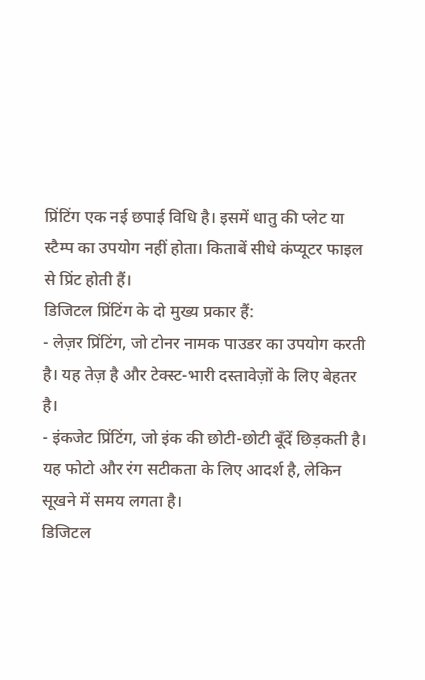प्रिंटिंग एक नई छपाई विधि है। इसमें धातु की प्लेट या स्टैम्प का उपयोग नहीं होता। किताबें सीधे कंप्यूटर फाइल से प्रिंट होती हैं।
डिजिटल प्रिंटिंग के दो मुख्य प्रकार हैं:
- लेज़र प्रिंटिंग, जो टोनर नामक पाउडर का उपयोग करती है। यह तेज़ है और टेक्स्ट-भारी दस्तावेज़ों के लिए बेहतर है।
- इंकजेट प्रिंटिंग, जो इंक की छोटी-छोटी बूँदें छिड़कती है। यह फोटो और रंग सटीकता के लिए आदर्श है, लेकिन सूखने में समय लगता है।
डिजिटल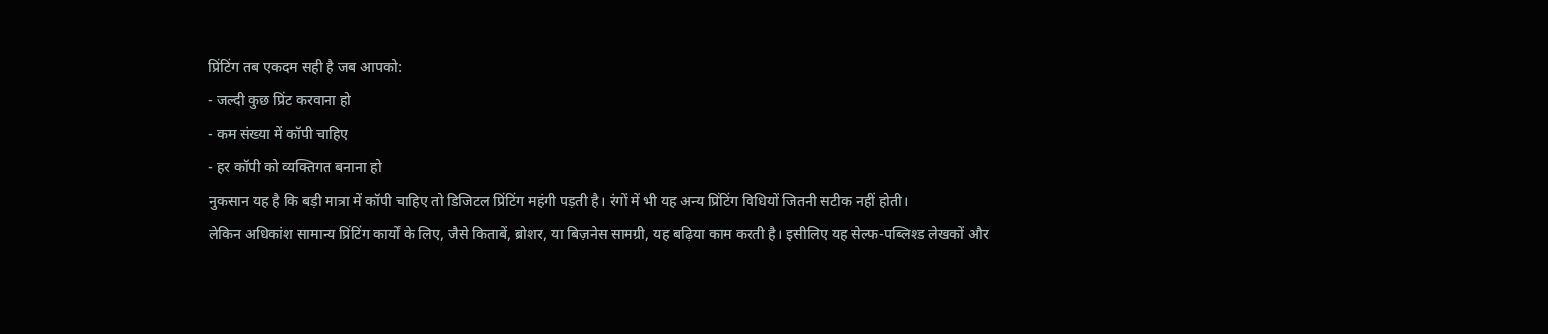प्रिंटिंग तब एकदम सही है जब आपको:
- जल्दी कुछ प्रिंट करवाना हो
- कम संख्या में कॉपी चाहिए
- हर कॉपी को व्यक्तिगत बनाना हो
नुकसान यह है कि बड़ी मात्रा में कॉपी चाहिए तो डिजिटल प्रिंटिंग महंगी पड़ती है। रंगों में भी यह अन्य प्रिंटिंग विधियों जितनी सटीक नहीं होती।
लेकिन अधिकांश सामान्य प्रिंटिंग कार्यों के लिए, जैसे किताबें, ब्रोशर, या बिज़नेस सामग्री, यह बढ़िया काम करती है। इसीलिए यह सेल्फ-पब्लिश्ड लेखकों और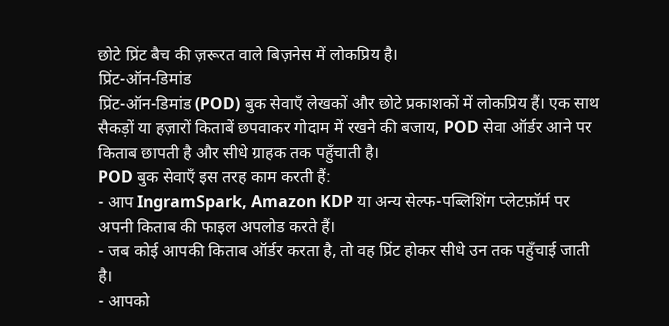छोटे प्रिंट बैच की ज़रूरत वाले बिज़नेस में लोकप्रिय है।
प्रिंट-ऑन-डिमांड
प्रिंट-ऑन-डिमांड (POD) बुक सेवाएँ लेखकों और छोटे प्रकाशकों में लोकप्रिय हैं। एक साथ सैकड़ों या हज़ारों किताबें छपवाकर गोदाम में रखने की बजाय, POD सेवा ऑर्डर आने पर किताब छापती है और सीधे ग्राहक तक पहुँचाती है।
POD बुक सेवाएँ इस तरह काम करती हैं:
- आप IngramSpark, Amazon KDP या अन्य सेल्फ-पब्लिशिंग प्लेटफ़ॉर्म पर अपनी किताब की फाइल अपलोड करते हैं।
- जब कोई आपकी किताब ऑर्डर करता है, तो वह प्रिंट होकर सीधे उन तक पहुँचाई जाती है।
- आपको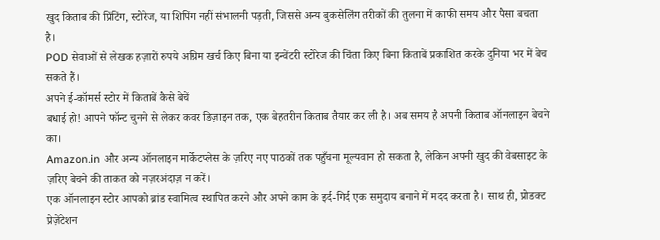खुद किताब की प्रिंटिंग, स्टोरेज, या शिपिंग नहीं संभालनी पड़ती, जिससे अन्य बुकसेलिंग तरीकों की तुलना में काफी समय और पैसा बचता है।
POD सेवाओं से लेखक हज़ारों रुपये अग्रिम खर्च किए बिना या इन्वेंटरी स्टोरेज की चिंता किए बिना किताबें प्रकाशित करके दुनिया भर में बेच सकते हैं।
अपने ई-कॉमर्स स्टोर में किताबें कैसे बेचें
बधाई हो! आपने फॉन्ट चुनने से लेकर कवर डिज़ाइन तक, एक बेहतरीन किताब तैयार कर ली है। अब समय है अपनी किताब ऑनलाइन बेचने का।
Amazon.in और अन्य ऑनलाइन मार्केटप्लेस के ज़रिए नए पाठकों तक पहुँचना मूल्यवान हो सकता है, लेकिन अपनी खुद की वेबसाइट के ज़रिए बेचने की ताकत को नज़रअंदाज़ न करें।
एक ऑनलाइन स्टोर आपको ब्रांड स्वामित्व स्थापित करने और अपने काम के इर्द-गिर्द एक समुदाय बनाने में मदद करता है। साथ ही, प्रोडक्ट प्रेज़ेंटेशन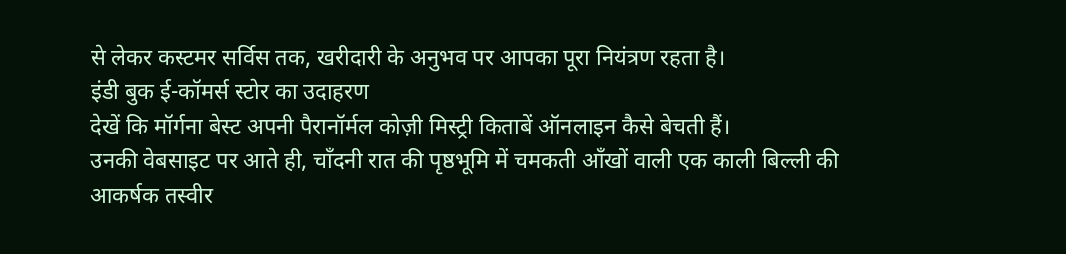से लेकर कस्टमर सर्विस तक, खरीदारी के अनुभव पर आपका पूरा नियंत्रण रहता है।
इंडी बुक ई-कॉमर्स स्टोर का उदाहरण
देखें कि मॉर्गना बेस्ट अपनी पैरानॉर्मल कोज़ी मिस्ट्री किताबें ऑनलाइन कैसे बेचती हैं।
उनकी वेबसाइट पर आते ही, चाँदनी रात की पृष्ठभूमि में चमकती आँखों वाली एक काली बिल्ली की आकर्षक तस्वीर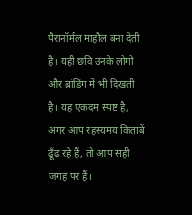पैरानॉर्मल माहौल बना देती है। यही छवि उनके लोगो और ब्रांडिंग में भी दिखती है। यह एकदम स्पष्ट है, अगर आप रहस्यमय किताबें ढूँढ रहे हैं, तो आप सही जगह पर हैं।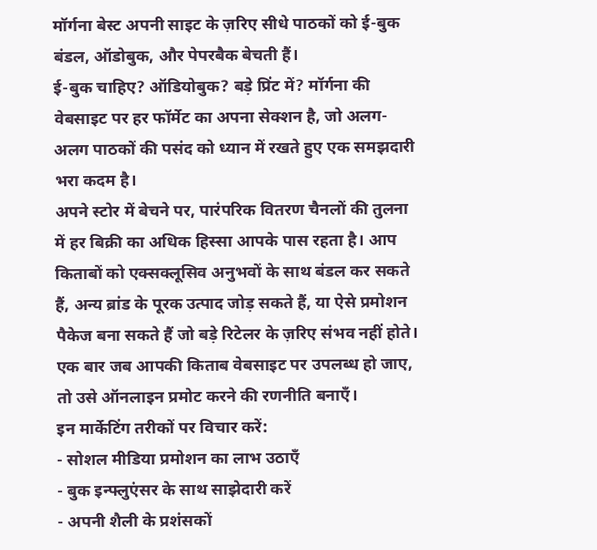मॉर्गना बेस्ट अपनी साइट के ज़रिए सीधे पाठकों को ई-बुक बंडल, ऑडोबुक, और पेपरबैक बेचती हैं।
ई-बुक चाहिए? ऑडियोबुक? बड़े प्रिंट में? मॉर्गना की वेबसाइट पर हर फॉर्मेट का अपना सेक्शन है, जो अलग-अलग पाठकों की पसंद को ध्यान में रखते हुए एक समझदारी भरा कदम है।
अपने स्टोर में बेचने पर, पारंपरिक वितरण चैनलों की तुलना में हर बिक्री का अधिक हिस्सा आपके पास रहता है। आप किताबों को एक्सक्लूसिव अनुभवों के साथ बंडल कर सकते हैं, अन्य ब्रांड के पूरक उत्पाद जोड़ सकते हैं, या ऐसे प्रमोशन पैकेज बना सकते हैं जो बड़े रिटेलर के ज़रिए संभव नहीं होते।
एक बार जब आपकी किताब वेबसाइट पर उपलब्ध हो जाए, तो उसे ऑनलाइन प्रमोट करने की रणनीति बनाएँ।
इन मार्केटिंग तरीकों पर विचार करें:
- सोशल मीडिया प्रमोशन का लाभ उठाएँ
- बुक इन्फ्लुएंसर के साथ साझेदारी करें
- अपनी शैली के प्रशंसकों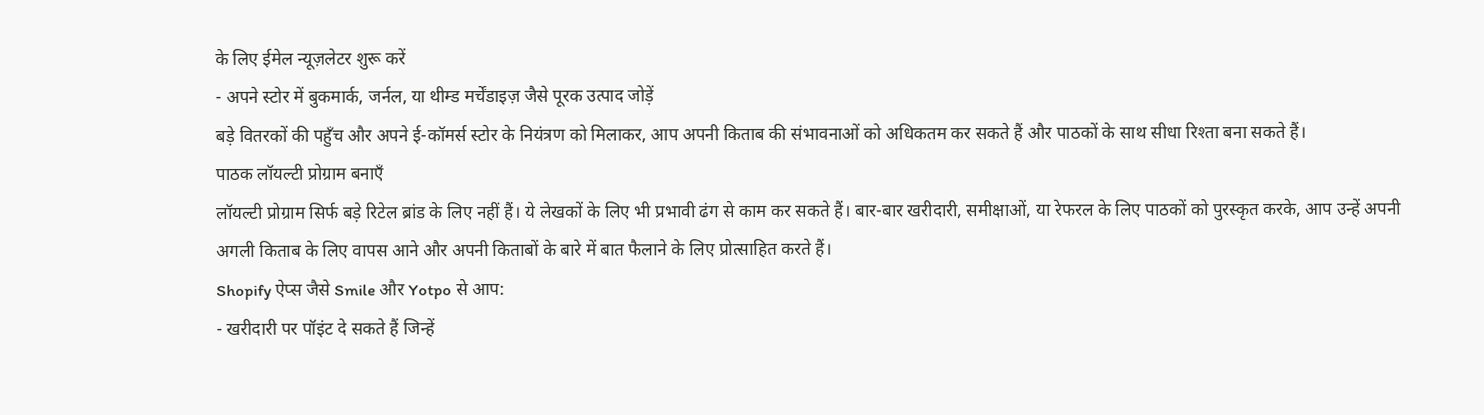के लिए ईमेल न्यूज़लेटर शुरू करें
- अपने स्टोर में बुकमार्क, जर्नल, या थीम्ड मर्चेंडाइज़ जैसे पूरक उत्पाद जोड़ें
बड़े वितरकों की पहुँच और अपने ई-कॉमर्स स्टोर के नियंत्रण को मिलाकर, आप अपनी किताब की संभावनाओं को अधिकतम कर सकते हैं और पाठकों के साथ सीधा रिश्ता बना सकते हैं।
पाठक लॉयल्टी प्रोग्राम बनाएँ
लॉयल्टी प्रोग्राम सिर्फ बड़े रिटेल ब्रांड के लिए नहीं हैं। ये लेखकों के लिए भी प्रभावी ढंग से काम कर सकते हैं। बार-बार खरीदारी, समीक्षाओं, या रेफरल के लिए पाठकों को पुरस्कृत करके, आप उन्हें अपनी अगली किताब के लिए वापस आने और अपनी किताबों के बारे में बात फैलाने के लिए प्रोत्साहित करते हैं।
Shopify ऐप्स जैसे Smile और Yotpo से आप:
- खरीदारी पर पॉइंट दे सकते हैं जिन्हें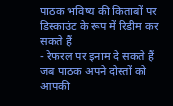पाठक भविष्य की किताबों पर डिस्काउंट के रूप में रिडीम कर सकते हैं
- रेफरल पर इनाम दे सकते हैं जब पाठक अपने दोस्तों को आपकी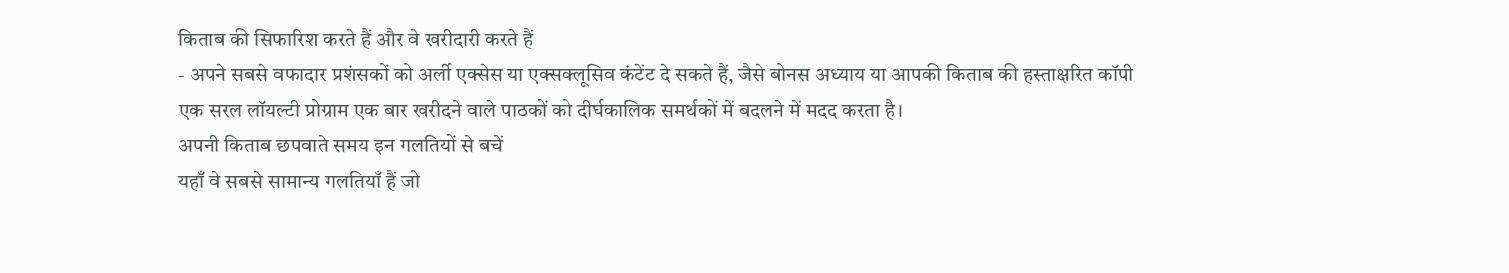किताब की सिफारिश करते हैं और वे खरीदारी करते हैं
- अपने सबसे वफादार प्रशंसकों को अर्ली एक्सेस या एक्सक्लूसिव कंटेंट दे सकते हैं, जैसे बोनस अध्याय या आपकी किताब की हस्ताक्षरित कॉपी
एक सरल लॉयल्टी प्रोग्राम एक बार खरीदने वाले पाठकों को दीर्घकालिक समर्थकों में बदलने में मदद करता है।
अपनी किताब छपवाते समय इन गलतियों से बचें
यहाँ वे सबसे सामान्य गलतियाँ हैं जो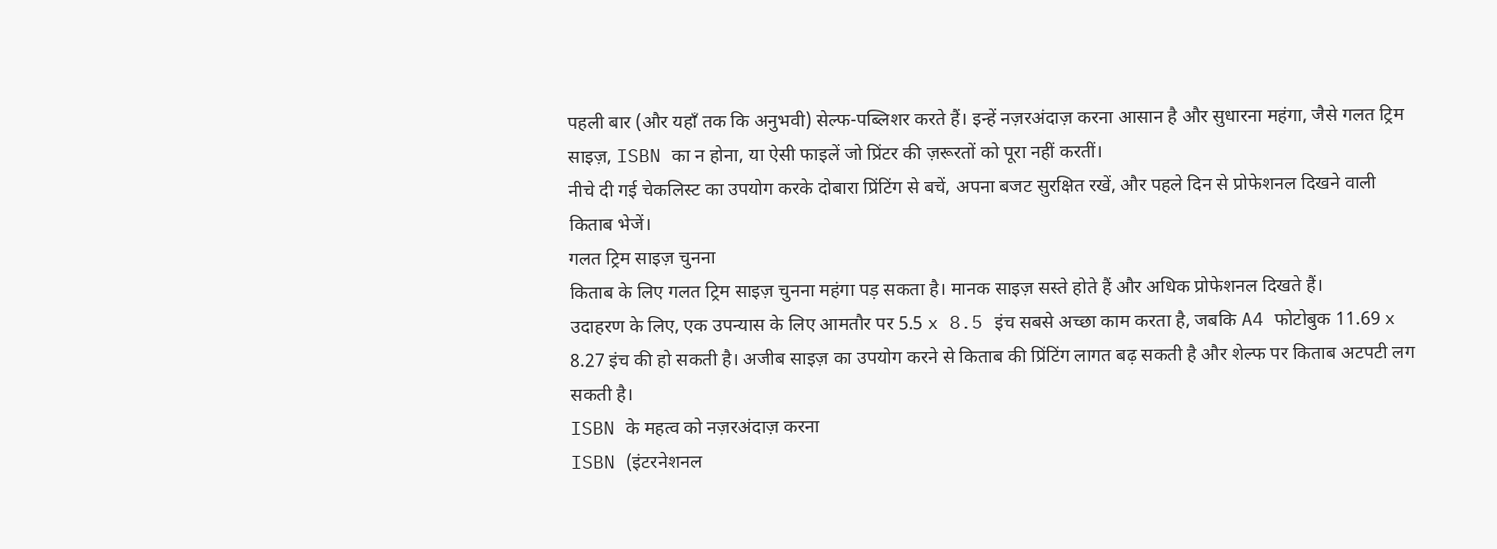पहली बार (और यहाँ तक कि अनुभवी) सेल्फ-पब्लिशर करते हैं। इन्हें नज़रअंदाज़ करना आसान है और सुधारना महंगा, जैसे गलत ट्रिम साइज़, ISBN का न होना, या ऐसी फाइलें जो प्रिंटर की ज़रूरतों को पूरा नहीं करतीं।
नीचे दी गई चेकलिस्ट का उपयोग करके दोबारा प्रिंटिंग से बचें, अपना बजट सुरक्षित रखें, और पहले दिन से प्रोफेशनल दिखने वाली किताब भेजें।
गलत ट्रिम साइज़ चुनना
किताब के लिए गलत ट्रिम साइज़ चुनना महंगा पड़ सकता है। मानक साइज़ सस्ते होते हैं और अधिक प्रोफेशनल दिखते हैं।
उदाहरण के लिए, एक उपन्यास के लिए आमतौर पर 5.5 x 8.5 इंच सबसे अच्छा काम करता है, जबकि A4 फोटोबुक 11.69 x 8.27 इंच की हो सकती है। अजीब साइज़ का उपयोग करने से किताब की प्रिंटिंग लागत बढ़ सकती है और शेल्फ पर किताब अटपटी लग सकती है।
ISBN के महत्व को नज़रअंदाज़ करना
ISBN (इंटरनेशनल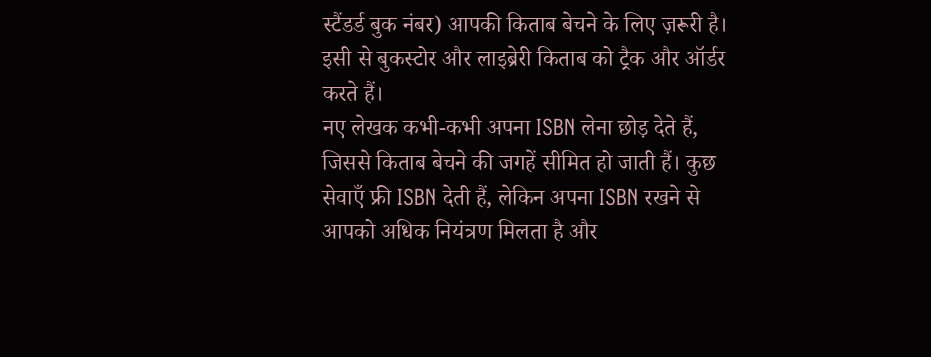स्टैंडर्ड बुक नंबर) आपकी किताब बेचने के लिए ज़रूरी है। इसी से बुकस्टोर और लाइब्रेरी किताब को ट्रैक और ऑर्डर करते हैं।
नए लेखक कभी-कभी अपना ISBN लेना छोड़ देते हैं, जिससे किताब बेचने की जगहें सीमित हो जाती हैं। कुछ सेवाएँ फ्री ISBN देती हैं, लेकिन अपना ISBN रखने से आपको अधिक नियंत्रण मिलता है और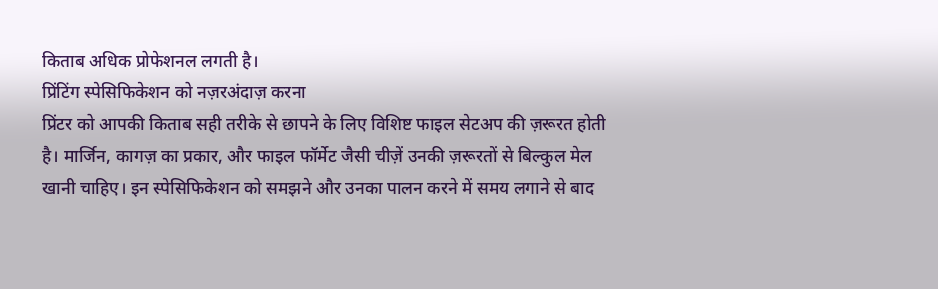किताब अधिक प्रोफेशनल लगती है।
प्रिंटिंग स्पेसिफिकेशन को नज़रअंदाज़ करना
प्रिंटर को आपकी किताब सही तरीके से छापने के लिए विशिष्ट फाइल सेटअप की ज़रूरत होती है। मार्जिन, कागज़ का प्रकार, और फाइल फॉर्मेट जैसी चीज़ें उनकी ज़रूरतों से बिल्कुल मेल खानी चाहिए। इन स्पेसिफिकेशन को समझने और उनका पालन करने में समय लगाने से बाद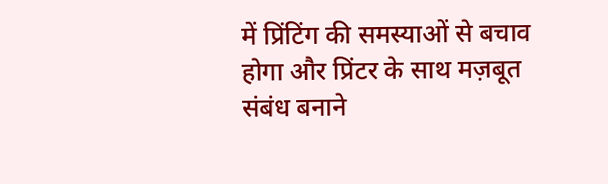में प्रिंटिंग की समस्याओं से बचाव होगा और प्रिंटर के साथ मज़बूत संबंध बनाने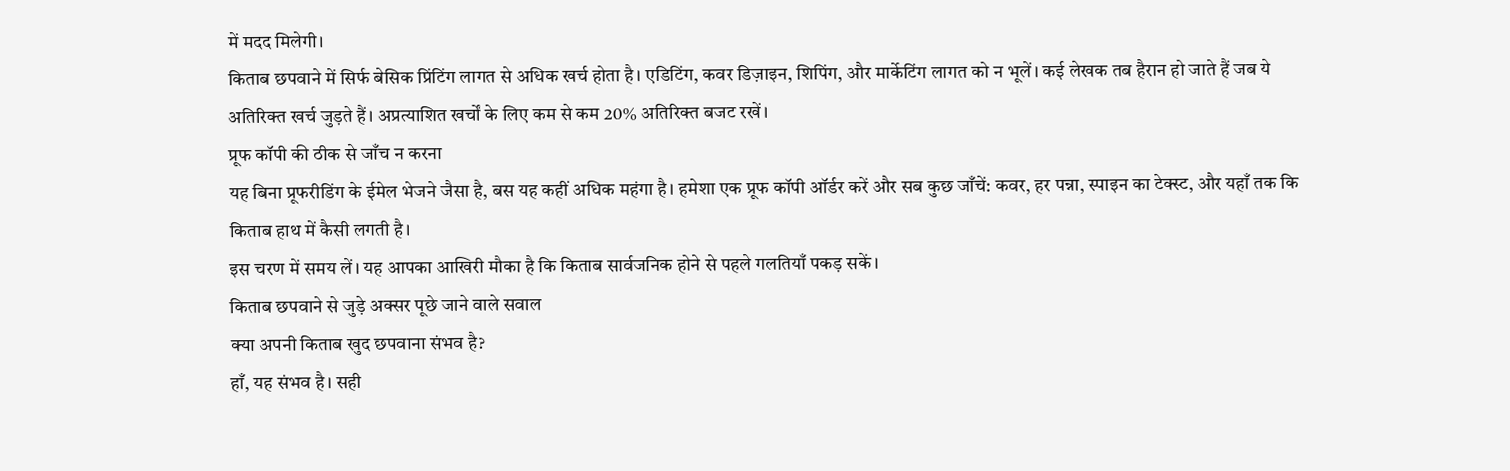में मदद मिलेगी।
किताब छपवाने में सिर्फ बेसिक प्रिंटिंग लागत से अधिक खर्च होता है। एडिटिंग, कवर डिज़ाइन, शिपिंग, और मार्केटिंग लागत को न भूलें। कई लेखक तब हैरान हो जाते हैं जब ये अतिरिक्त खर्च जुड़ते हैं। अप्रत्याशित खर्चों के लिए कम से कम 20% अतिरिक्त बजट रखें।
प्रूफ कॉपी की ठीक से जाँच न करना
यह बिना प्रूफरीडिंग के ईमेल भेजने जैसा है, बस यह कहीं अधिक महंगा है। हमेशा एक प्रूफ कॉपी ऑर्डर करें और सब कुछ जाँचें: कवर, हर पन्ना, स्पाइन का टेक्स्ट, और यहाँ तक कि किताब हाथ में कैसी लगती है।
इस चरण में समय लें। यह आपका आखिरी मौका है कि किताब सार्वजनिक होने से पहले गलतियाँ पकड़ सकें।
किताब छपवाने से जुड़े अक्सर पूछे जाने वाले सवाल
क्या अपनी किताब खुद छपवाना संभव है?
हाँ, यह संभव है। सही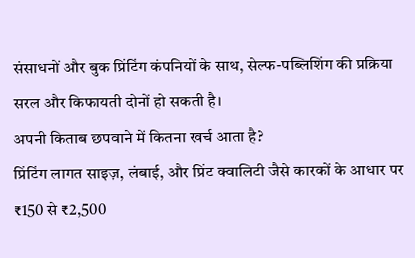संसाधनों और बुक प्रिंटिंग कंपनियों के साथ, सेल्फ-पब्लिशिंग की प्रक्रिया सरल और किफायती दोनों हो सकती है।
अपनी किताब छपवाने में कितना खर्च आता है?
प्रिंटिंग लागत साइज़, लंबाई, और प्रिंट क्वालिटी जैसे कारकों के आधार पर ₹150 से ₹2,500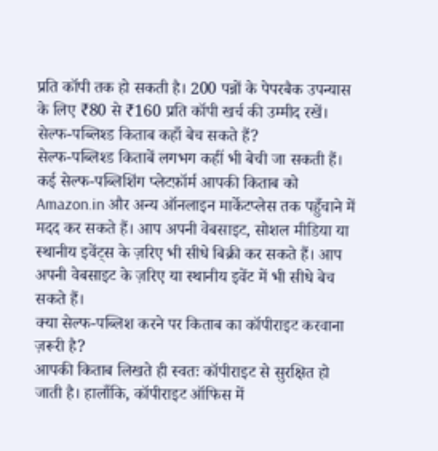प्रति कॉपी तक हो सकती है। 200 पन्नों के पेपरबैक उपन्यास के लिए ₹80 से ₹160 प्रति कॉपी खर्च की उम्मीद रखें।
सेल्फ-पब्लिश्ड किताब कहाँ बेच सकते हैं?
सेल्फ-पब्लिश्ड किताबें लगभग कहीं भी बेची जा सकती हैं। कई सेल्फ-पब्लिशिंग प्लेटफ़ॉर्म आपकी किताब को Amazon.in और अन्य ऑनलाइन मार्केटप्लेस तक पहुँचाने में मदद कर सकते हैं। आप अपनी वेबसाइट, सोशल मीडिया या स्थानीय इवेंट्स के ज़रिए भी सीधे बिक्री कर सकते हैं। आप अपनी वेबसाइट के ज़रिए या स्थानीय इवेंट में भी सीधे बेच सकते हैं।
क्या सेल्फ-पब्लिश करने पर किताब का कॉपीराइट करवाना ज़रूरी है?
आपकी किताब लिखते ही स्वतः कॉपीराइट से सुरक्षित हो जाती है। हालाँकि, कॉपीराइट ऑफिस में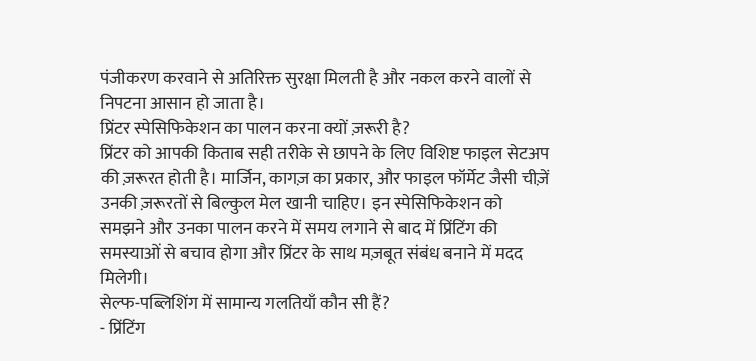पंजीकरण करवाने से अतिरिक्त सुरक्षा मिलती है और नकल करने वालों से निपटना आसान हो जाता है।
प्रिंटर स्पेसिफिकेशन का पालन करना क्यों ज़रूरी है?
प्रिंटर को आपकी किताब सही तरीके से छापने के लिए विशिष्ट फाइल सेटअप की ज़रूरत होती है। मार्जिन, कागज़ का प्रकार, और फाइल फॉर्मेट जैसी चीज़ें उनकी ज़रूरतों से बिल्कुल मेल खानी चाहिए। इन स्पेसिफिकेशन को समझने और उनका पालन करने में समय लगाने से बाद में प्रिंटिंग की समस्याओं से बचाव होगा और प्रिंटर के साथ मज़बूत संबंध बनाने में मदद मिलेगी।
सेल्फ-पब्लिशिंग में सामान्य गलतियाँ कौन सी हैं?
- प्रिंटिंग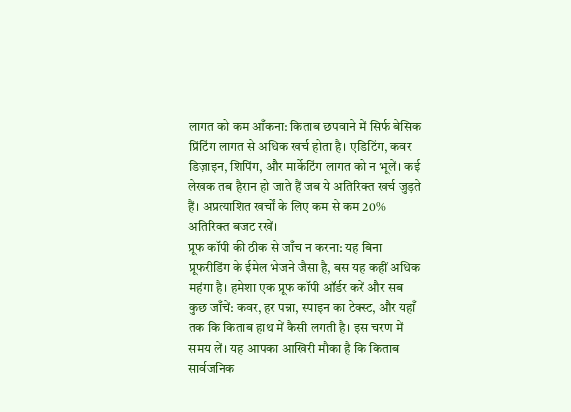लागत को कम आँकना: किताब छपवाने में सिर्फ बेसिक प्रिंटिंग लागत से अधिक खर्च होता है। एडिटिंग, कवर डिज़ाइन, शिपिंग, और मार्केटिंग लागत को न भूलें। कई लेखक तब हैरान हो जाते हैं जब ये अतिरिक्त खर्च जुड़ते हैं। अप्रत्याशित खर्चों के लिए कम से कम 20% अतिरिक्त बजट रखें।
प्रूफ कॉपी की ठीक से जाँच न करना: यह बिना प्रूफरीडिंग के ईमेल भेजने जैसा है, बस यह कहीं अधिक महंगा है। हमेशा एक प्रूफ कॉपी ऑर्डर करें और सब कुछ जाँचें: कवर, हर पन्ना, स्पाइन का टेक्स्ट, और यहाँ तक कि किताब हाथ में कैसी लगती है। इस चरण में समय लें। यह आपका आखिरी मौका है कि किताब सार्वजनिक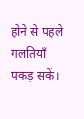होने से पहले गलतियाँ पकड़ सकें।